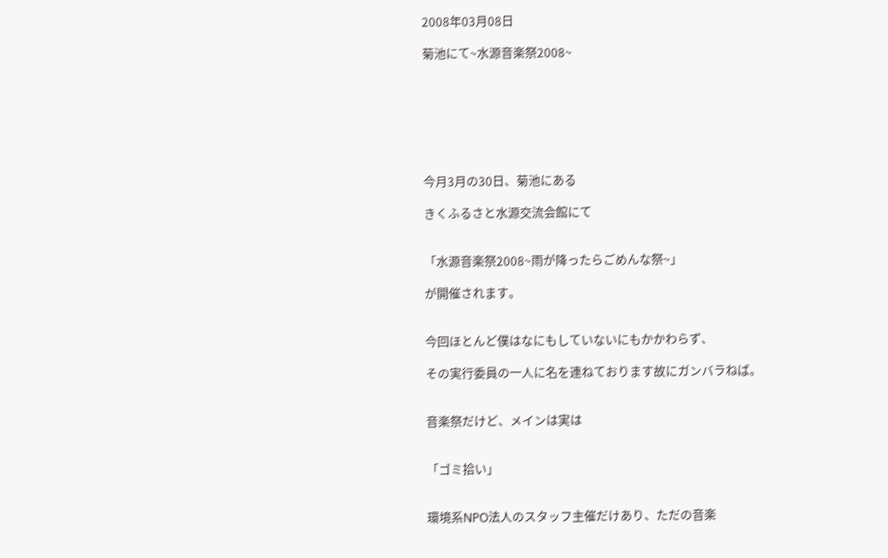2008年03月08日

菊池にて~水源音楽祭2008~







今月3月の30日、菊池にある

きくふるさと水源交流会館にて


「水源音楽祭2008~雨が降ったらごめんな祭~」

が開催されます。


今回ほとんど僕はなにもしていないにもかかわらず、

その実行委員の一人に名を連ねております故にガンバラねば。


音楽祭だけど、メインは実は


「ゴミ拾い」


環境系NPO法人のスタッフ主催だけあり、ただの音楽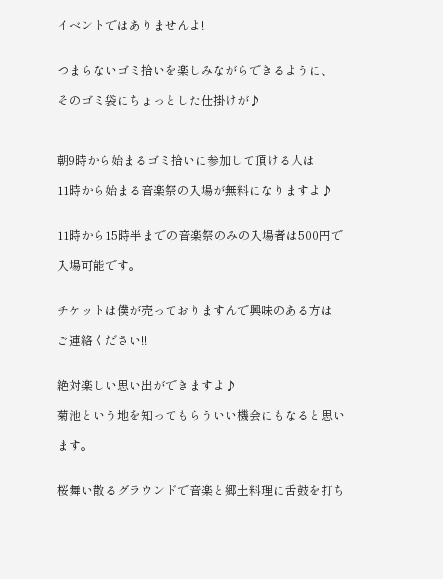イベントではありませんよ!


つまらないゴミ拾いを楽しみながらできるように、

そのゴミ袋にちょっとした仕掛けが♪



朝9時から始まるゴミ拾いに参加して頂ける人は

11時から始まる音楽祭の入場が無料になりますよ♪


11時から15時半までの音楽祭のみの入場者は500円で

入場可能です。


チケットは僕が売っておりますんで興味のある方は

ご連絡ください!!


絶対楽しい思い出ができますよ♪

菊池という地を知ってもらういい機会にもなると思い

ます。


桜舞い散るグラウンドで音楽と郷土料理に舌鼓を打ち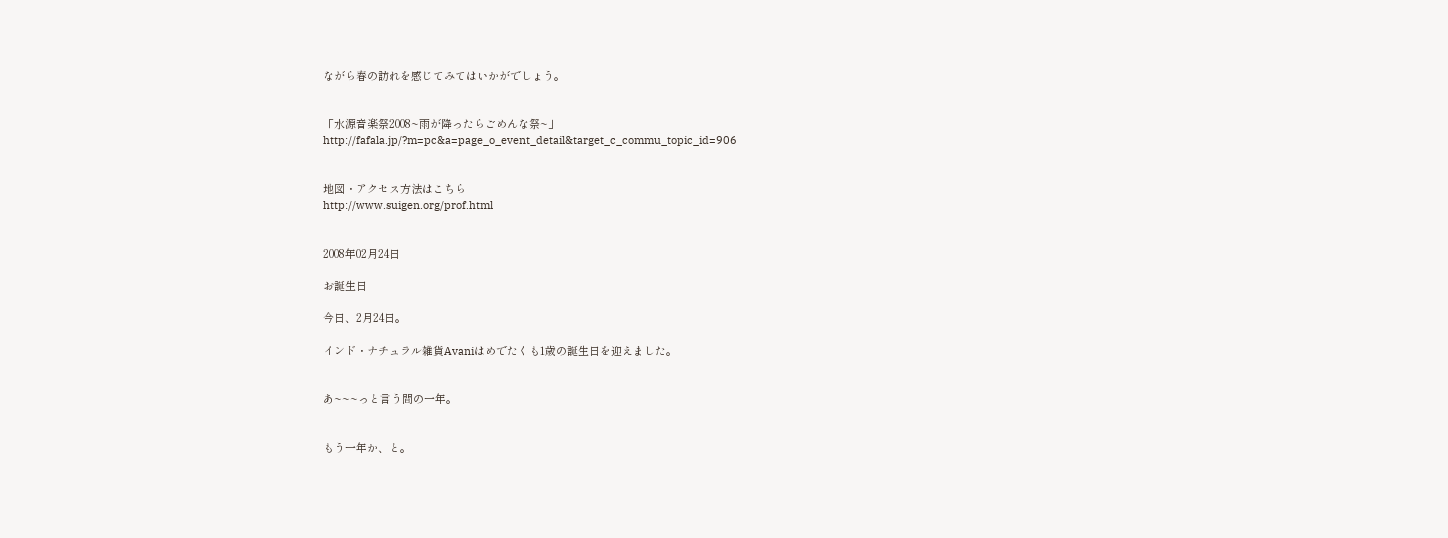ながら春の訪れを感じてみてはいかがでしょう。


「水源音楽祭2008~雨が降ったらごめんな祭~」
http://fafala.jp/?m=pc&a=page_o_event_detail&target_c_commu_topic_id=906


地図・アクセス方法はこちら
http://www.suigen.org/prof.html


2008年02月24日

お誕生日

今日、2月24日。

インド・ナチュラル雑貨Avaniはめでたくも1歳の誕生日を迎えました。


あ~~~っと言う間の一年。


もう一年か、と。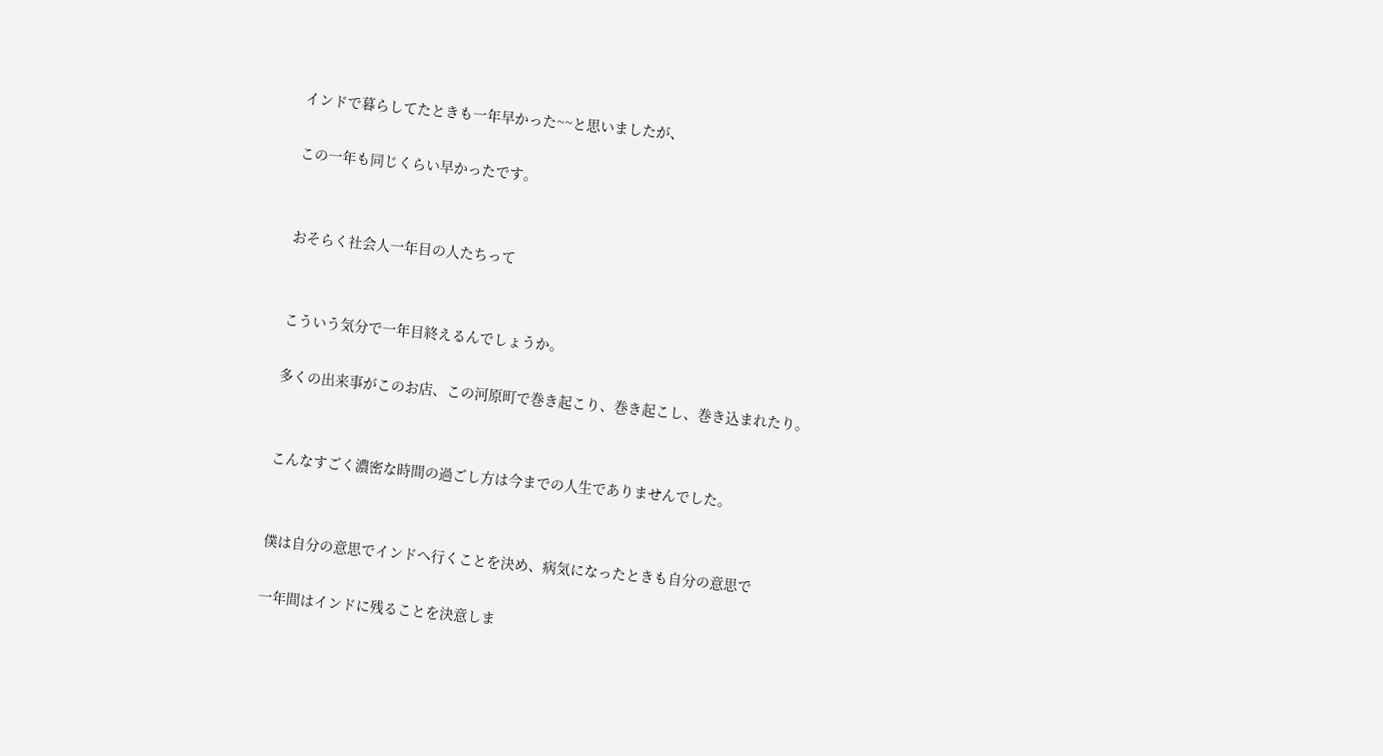インドで暮らしてたときも一年早かった~~と思いましたが、

この一年も同じくらい早かったです。


おそらく社会人一年目の人たちって


こういう気分で一年目終えるんでしょうか。

多くの出来事がこのお店、この河原町で巻き起こり、巻き起こし、巻き込まれたり。


こんなすごく濃密な時間の過ごし方は今までの人生でありませんでした。


僕は自分の意思でインドへ行くことを決め、病気になったときも自分の意思で

一年間はインドに残ることを決意しま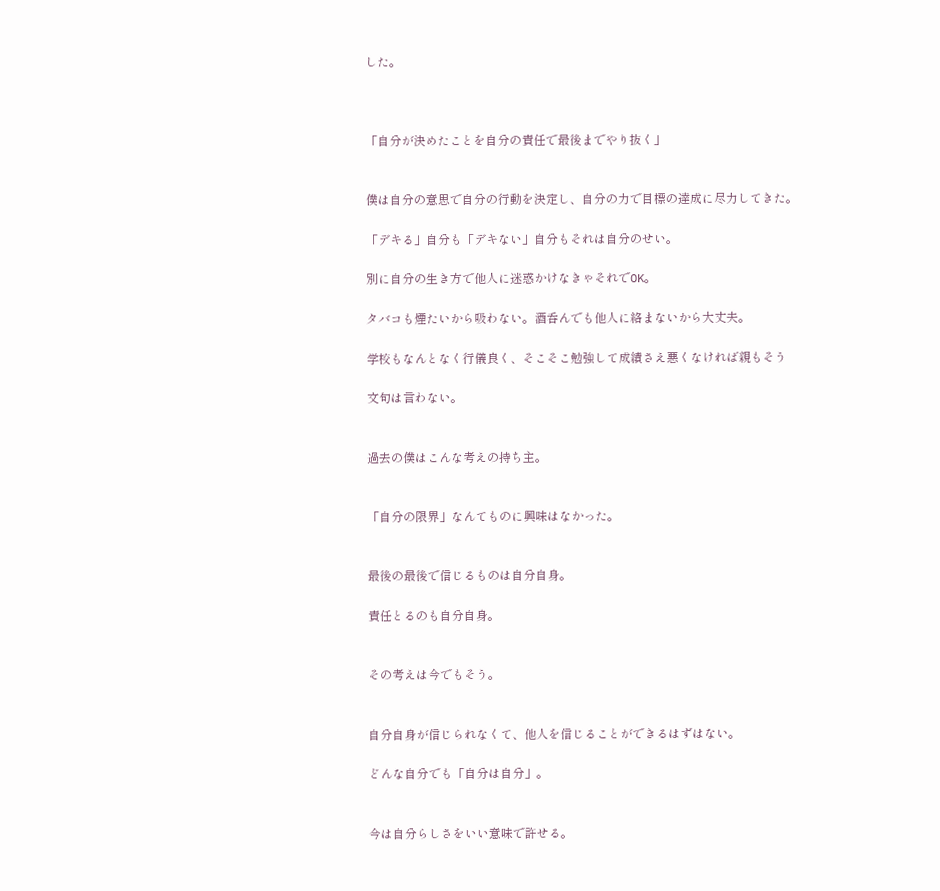した。



「自分が決めたことを自分の責任で最後までやり抜く」


僕は自分の意思で自分の行動を決定し、自分の力で目標の達成に尽力してきた。

「デキる」自分も「デキない」自分もそれは自分のせい。

別に自分の生き方で他人に迷惑かけなきゃそれでOK。

タバコも煙たいから吸わない。酒呑んでも他人に絡まないから大丈夫。

学校もなんとなく行儀良く、そこそこ勉強して成績さえ悪くなければ親もそう

文句は言わない。


過去の僕はこんな考えの持ち主。


「自分の限界」なんてものに興味はなかった。


最後の最後で信じるものは自分自身。

責任とるのも自分自身。


その考えは今でもそう。


自分自身が信じられなくて、他人を信じることができるはずはない。

どんな自分でも「自分は自分」。


今は自分らしさをいい意味で許せる。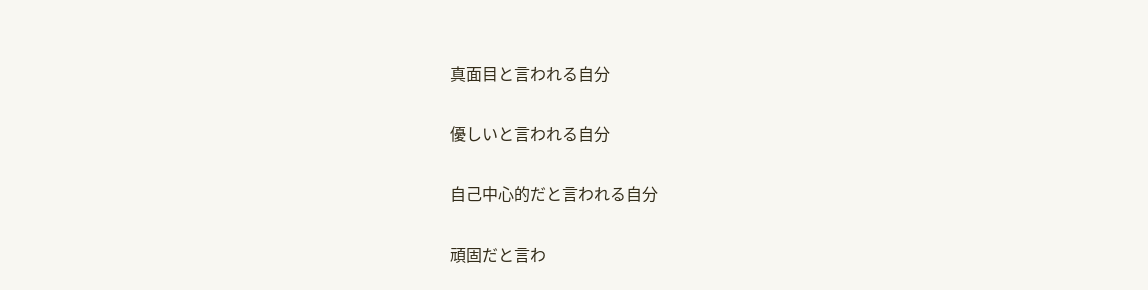真面目と言われる自分

優しいと言われる自分

自己中心的だと言われる自分

頑固だと言わ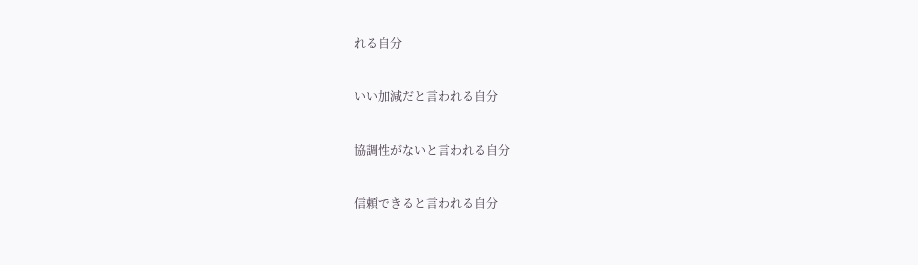れる自分

いい加減だと言われる自分

協調性がないと言われる自分

信頼できると言われる自分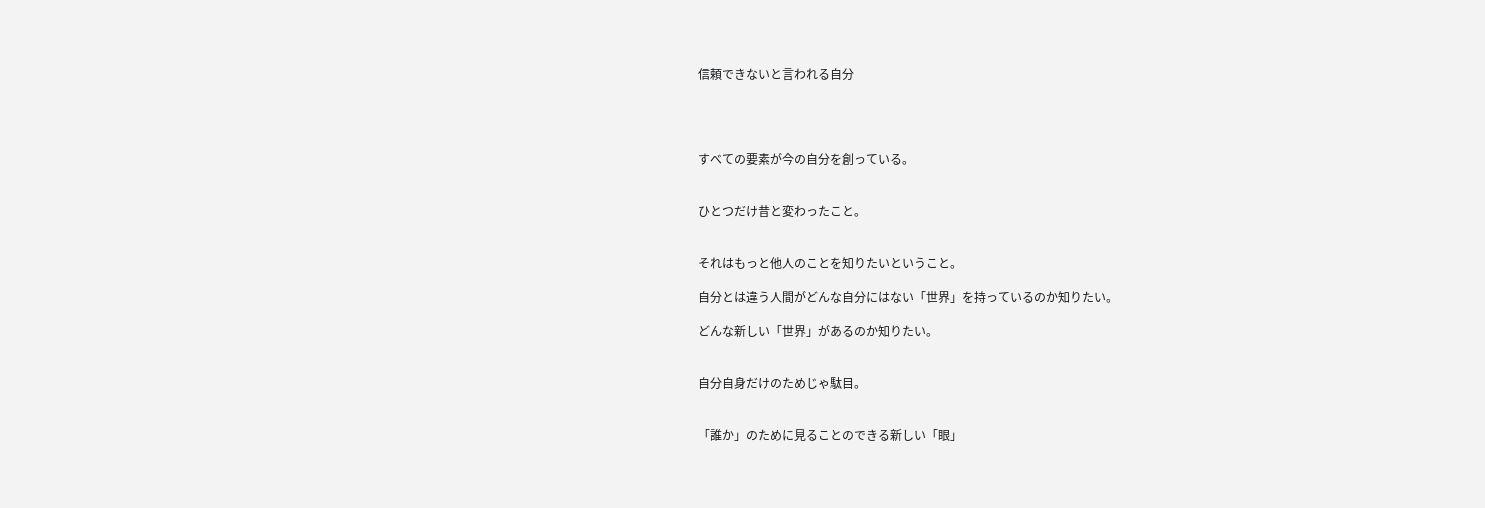信頼できないと言われる自分




すべての要素が今の自分を創っている。


ひとつだけ昔と変わったこと。


それはもっと他人のことを知りたいということ。

自分とは違う人間がどんな自分にはない「世界」を持っているのか知りたい。

どんな新しい「世界」があるのか知りたい。


自分自身だけのためじゃ駄目。


「誰か」のために見ることのできる新しい「眼」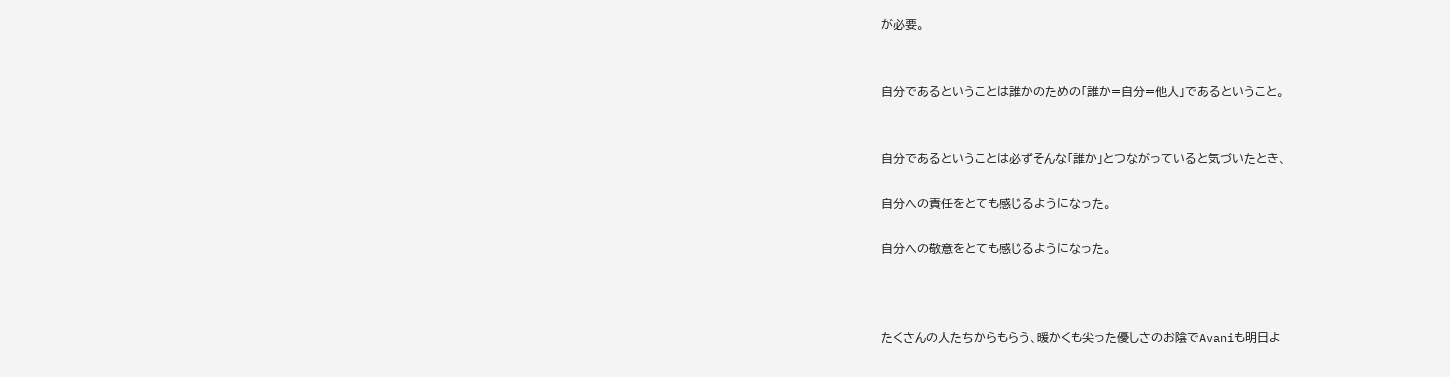が必要。


自分であるということは誰かのための「誰か=自分=他人」であるということ。


自分であるということは必ずそんな「誰か」とつながっていると気づいたとき、

自分への責任をとても感じるようになった。

自分への敬意をとても感じるようになった。



たくさんの人たちからもらう、暖かくも尖った優しさのお陰でAvaniも明日よ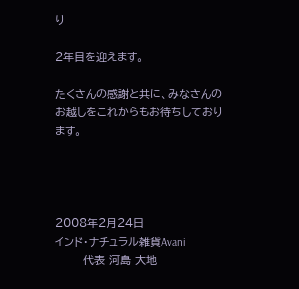り

2年目を迎えます。

たくさんの感謝と共に、みなさんのお越しをこれからもお待ちしております。




2008年2月24日
インド・ナチュラル雑貨Avani
       代表 河島 大地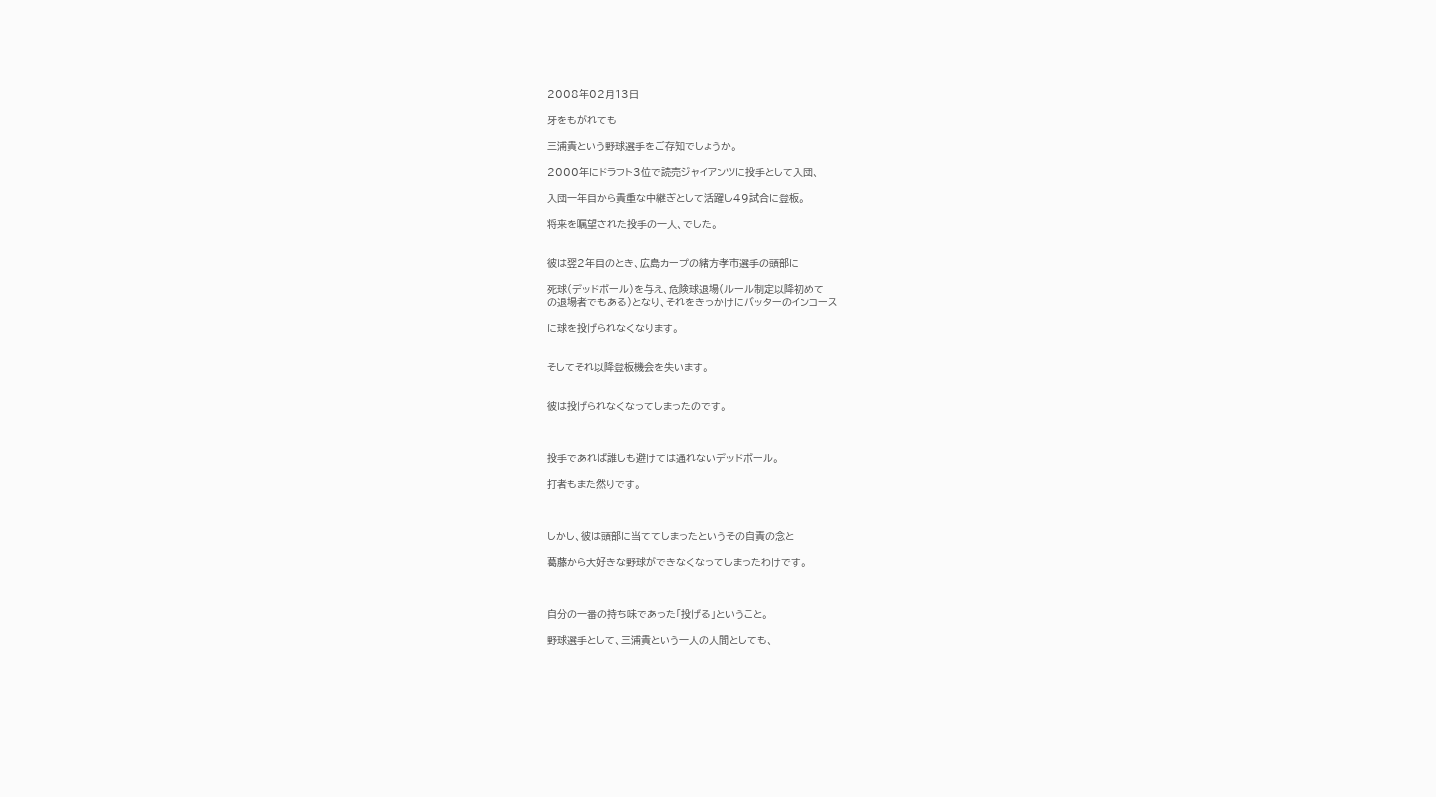2008年02月13日

牙をもがれても

三浦貴という野球選手をご存知でしょうか。

2000年にドラフト3位で読売ジャイアンツに投手として入団、

入団一年目から貴重な中継ぎとして活躍し49試合に登板。

将来を嘱望された投手の一人、でした。


彼は翌2年目のとき、広島カープの緒方孝市選手の頭部に

死球(デッドボール)を与え、危険球退場(ルール制定以降初めて
の退場者でもある)となり、それをきっかけにバッターのインコース

に球を投げられなくなります。


そしてそれ以降登板機会を失います。


彼は投げられなくなってしまったのです。



投手であれば誰しも避けては通れないデッドボール。

打者もまた然りです。



しかし、彼は頭部に当ててしまったというその自責の念と

葛藤から大好きな野球ができなくなってしまったわけです。



自分の一番の持ち味であった「投げる」ということ。

野球選手として、三浦貴という一人の人間としても、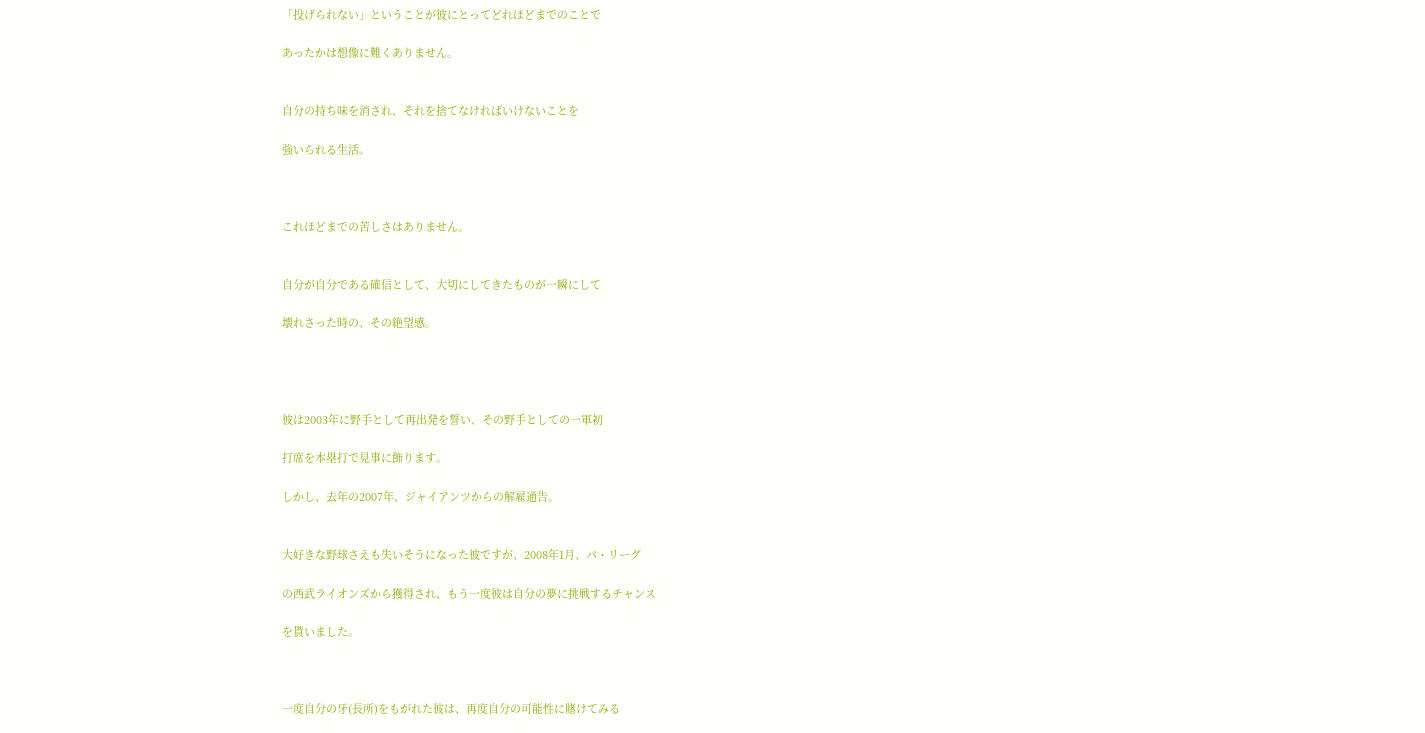「投げられない」ということが彼にとってどれほどまでのことで

あったかは想像に難くありません。


自分の持ち味を消され、それを捨てなければいけないことを

強いられる生活。



これほどまでの苦しさはありません。


自分が自分である確信として、大切にしてきたものが一瞬にして

壊れさった時の、その絶望感。




彼は2003年に野手として再出発を誓い、その野手としての一軍初

打席を本塁打で見事に飾ります。

しかし、去年の2007年、ジャイアンツからの解雇通告。


大好きな野球さえも失いそうになった彼ですが、2008年1月、パ・リーグ

の西武ライオンズから獲得され、もう一度彼は自分の夢に挑戦するチャンス

を貰いました。



一度自分の牙(長所)をもがれた彼は、再度自分の可能性に賭けてみる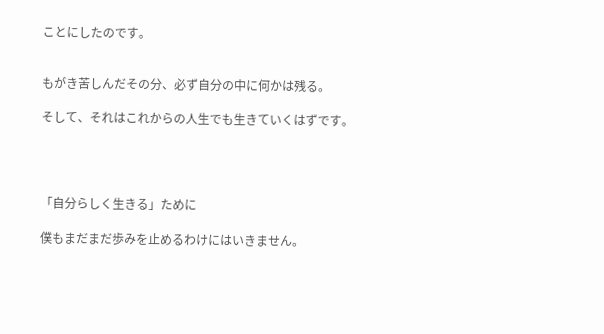ことにしたのです。


もがき苦しんだその分、必ず自分の中に何かは残る。

そして、それはこれからの人生でも生きていくはずです。




「自分らしく生きる」ために

僕もまだまだ歩みを止めるわけにはいきません。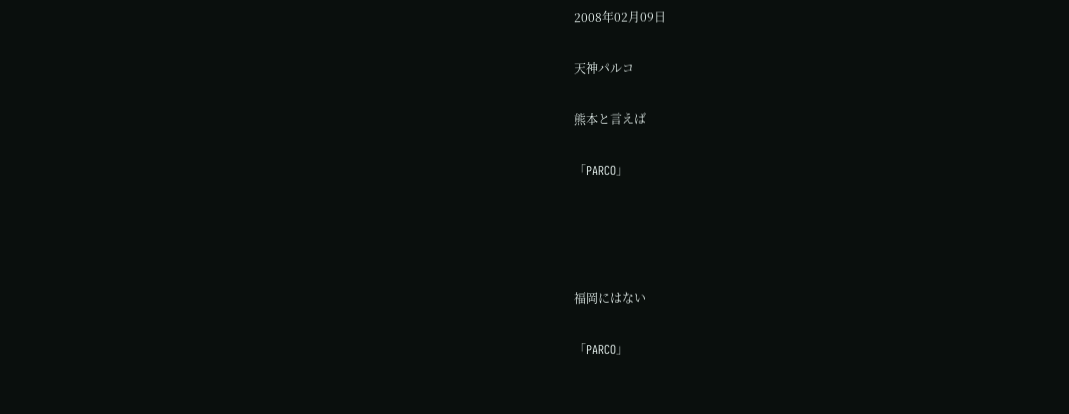2008年02月09日

天神パルコ

熊本と言えば

「PARCO」




福岡にはない

「PARCO」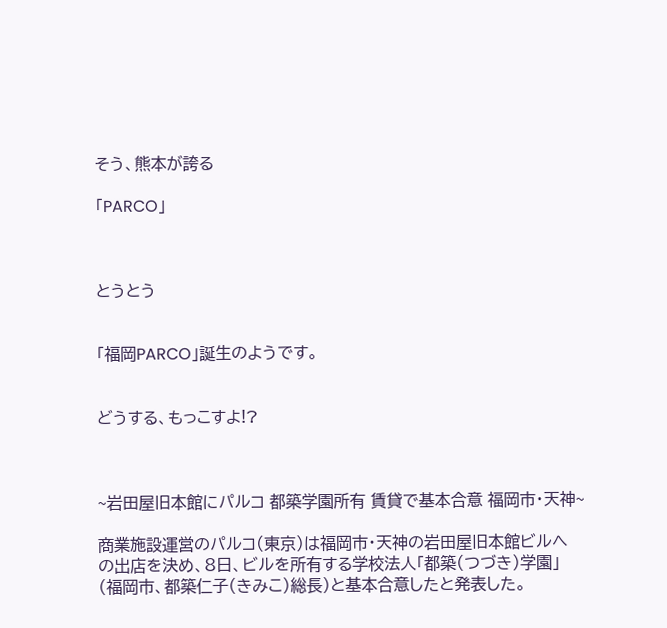そう、熊本が誇る

「PARCO」



とうとう


「福岡PARCO」誕生のようです。


どうする、もっこすよ!?



~岩田屋旧本館にパルコ 都築学園所有 賃貸で基本合意 福岡市・天神~

商業施設運営のパルコ(東京)は福岡市・天神の岩田屋旧本館ビルへ
の出店を決め、8日、ビルを所有する学校法人「都築(つづき)学園」
(福岡市、都築仁子(きみこ)総長)と基本合意したと発表した。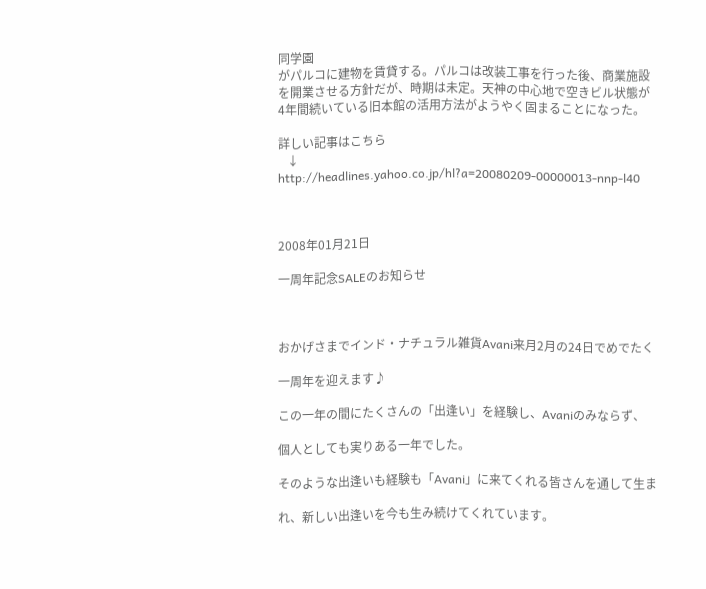同学園
がパルコに建物を賃貸する。パルコは改装工事を行った後、商業施設
を開業させる方針だが、時期は未定。天神の中心地で空きビル状態が
4年間続いている旧本館の活用方法がようやく固まることになった。

詳しい記事はこちら
   ↓
http://headlines.yahoo.co.jp/hl?a=20080209-00000013-nnp-l40



2008年01月21日

一周年記念SALEのお知らせ



おかげさまでインド・ナチュラル雑貨Avani来月2月の24日でめでたく

一周年を迎えます♪

この一年の間にたくさんの「出逢い」を経験し、Avaniのみならず、

個人としても実りある一年でした。

そのような出逢いも経験も「Avani」に来てくれる皆さんを通して生ま

れ、新しい出逢いを今も生み続けてくれています。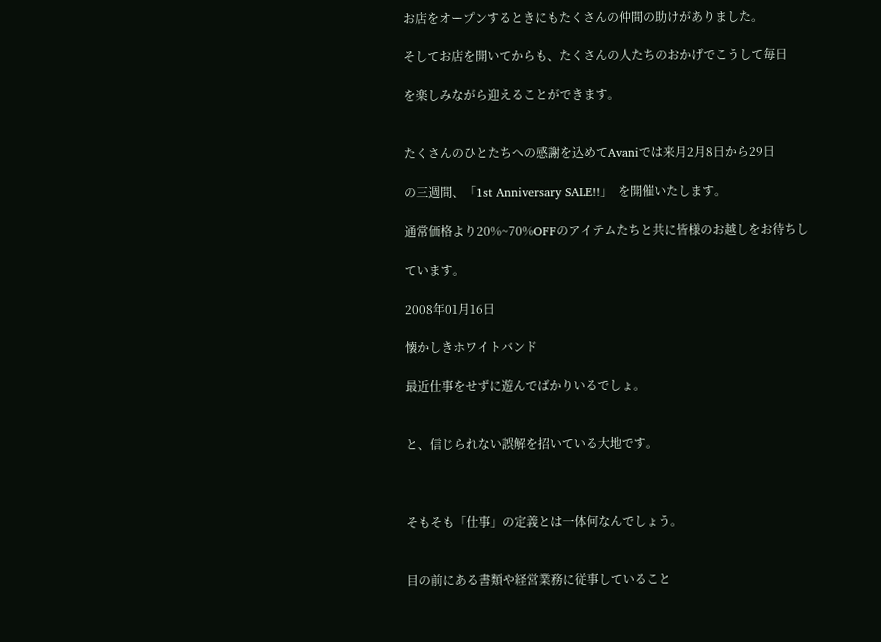お店をオープンするときにもたくさんの仲間の助けがありました。

そしてお店を開いてからも、たくさんの人たちのおかげでこうして毎日

を楽しみながら迎えることができます。


たくさんのひとたちへの感謝を込めてAvaniでは来月2月8日から29日

の三週間、「1st Anniversary SALE!!」  を開催いたします。

通常価格より20%~70%OFFのアイテムたちと共に皆様のお越しをお待ちし

ています。

2008年01月16日

懐かしきホワイトバンド

最近仕事をせずに遊んでばかりいるでしょ。


と、信じられない誤解を招いている大地です。



そもそも「仕事」の定義とは一体何なんでしょう。


目の前にある書類や経営業務に従事していること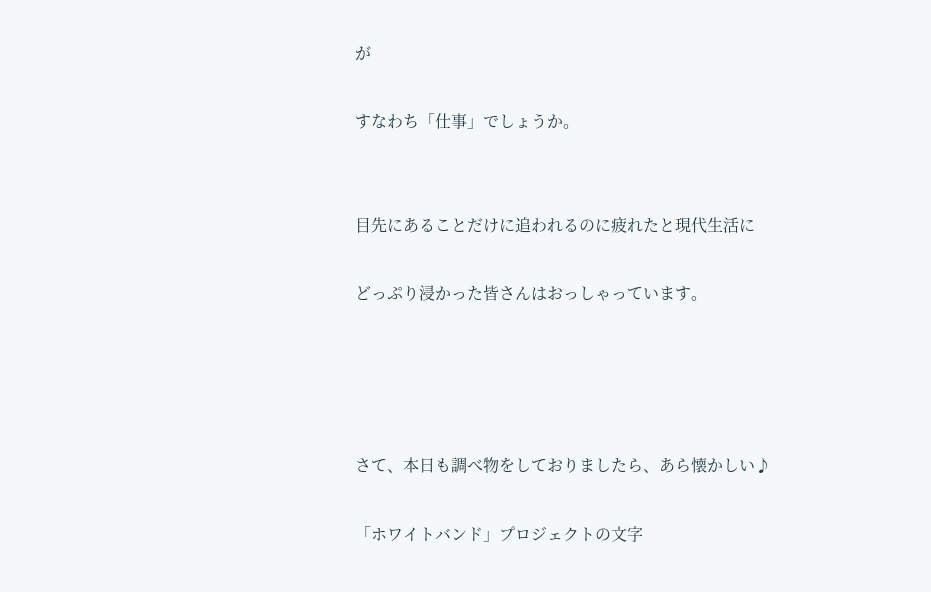が

すなわち「仕事」でしょうか。


目先にあることだけに追われるのに疲れたと現代生活に

どっぷり浸かった皆さんはおっしゃっています。




さて、本日も調べ物をしておりましたら、あら懐かしい♪

「ホワイトバンド」プロジェクトの文字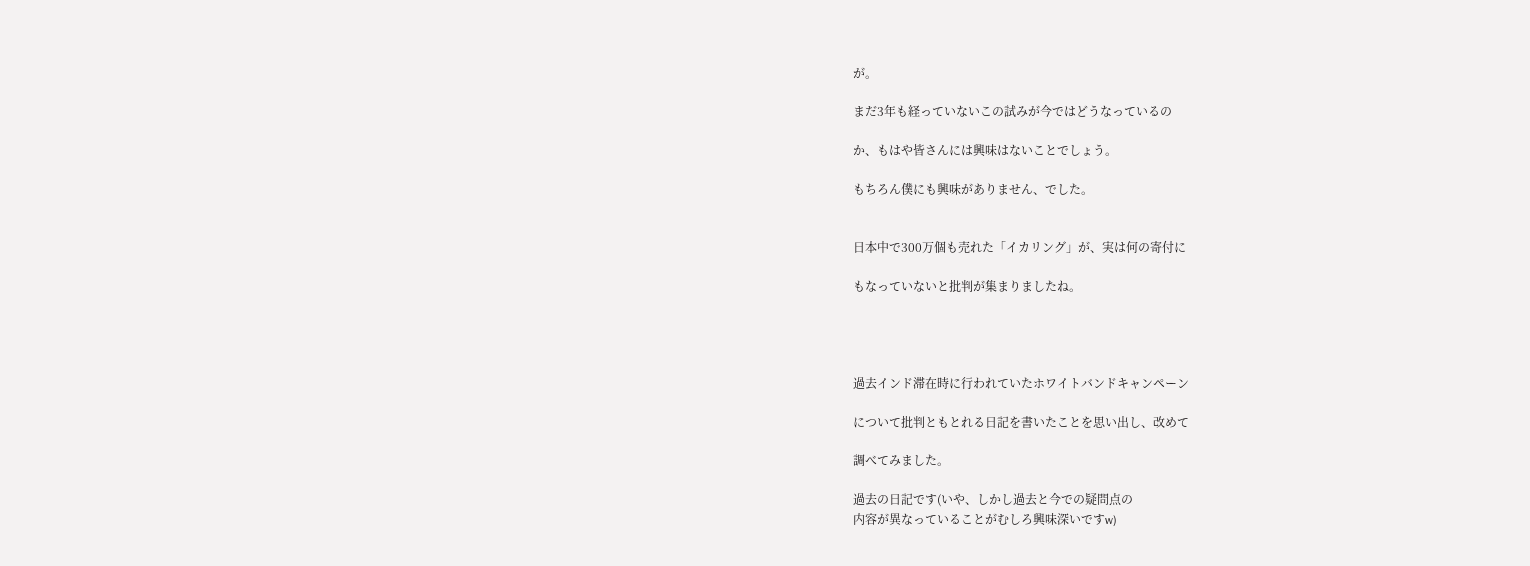が。

まだ3年も経っていないこの試みが今ではどうなっているの

か、もはや皆さんには興味はないことでしょう。

もちろん僕にも興味がありません、でした。


日本中で300万個も売れた「イカリング」が、実は何の寄付に

もなっていないと批判が集まりましたね。




過去インド滞在時に行われていたホワイトバンドキャンペーン

について批判ともとれる日記を書いたことを思い出し、改めて

調べてみました。

過去の日記です(いや、しかし過去と今での疑問点の
内容が異なっていることがむしろ興味深いですw)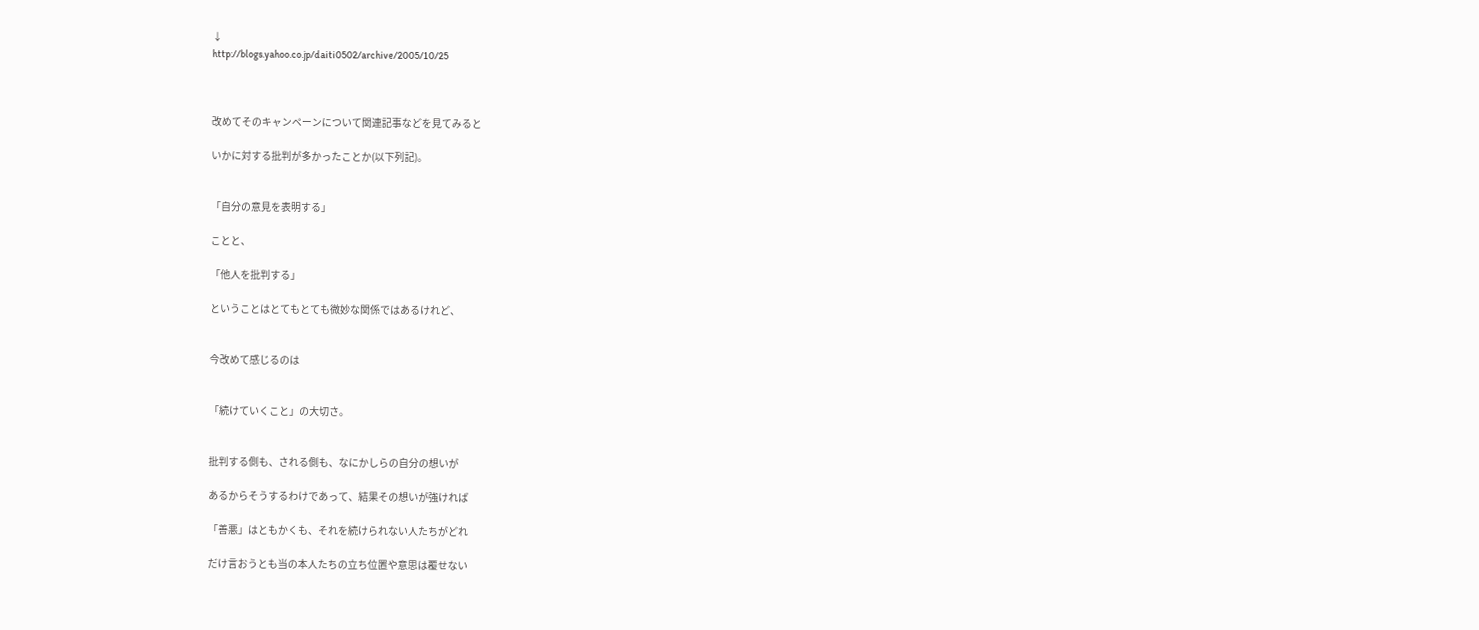↓
http://blogs.yahoo.co.jp/daiti0502/archive/2005/10/25



改めてそのキャンペーンについて関連記事などを見てみると

いかに対する批判が多かったことか(以下列記)。


「自分の意見を表明する」

ことと、

「他人を批判する」

ということはとてもとても微妙な関係ではあるけれど、


今改めて感じるのは


「続けていくこと」の大切さ。


批判する側も、される側も、なにかしらの自分の想いが

あるからそうするわけであって、結果その想いが強ければ

「善悪」はともかくも、それを続けられない人たちがどれ

だけ言おうとも当の本人たちの立ち位置や意思は覆せない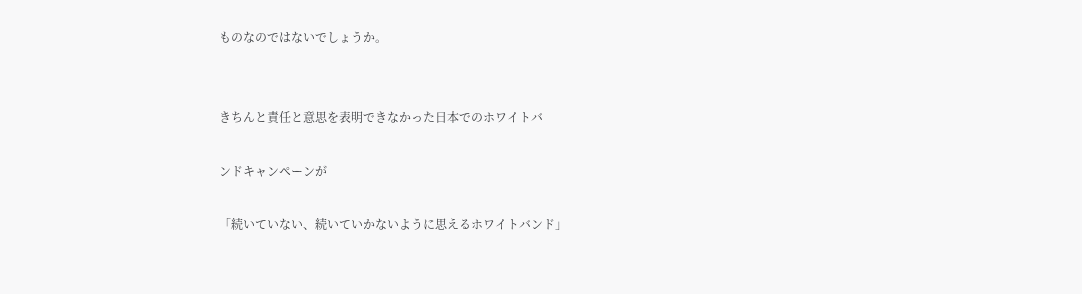ものなのではないでしょうか。


きちんと責任と意思を表明できなかった日本でのホワイトバ

ンドキャンペーンが

「続いていない、続いていかないように思えるホワイトバンド」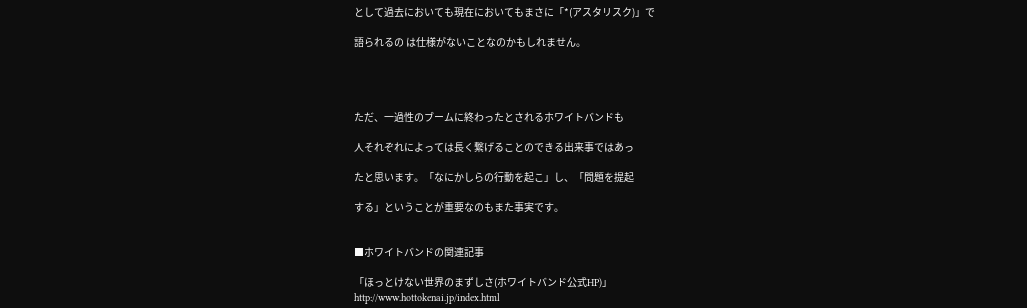として過去においても現在においてもまさに「*(アスタリスク)」で

語られるの は仕様がないことなのかもしれません。




ただ、一過性のブームに終わったとされるホワイトバンドも

人それぞれによっては長く繋げることのできる出来事ではあっ

たと思います。「なにかしらの行動を起こ」し、「問題を提起

する」ということが重要なのもまた事実です。


■ホワイトバンドの関連記事

「ほっとけない世界のまずしさ(ホワイトバンド公式HP)」
http://www.hottokenai.jp/index.html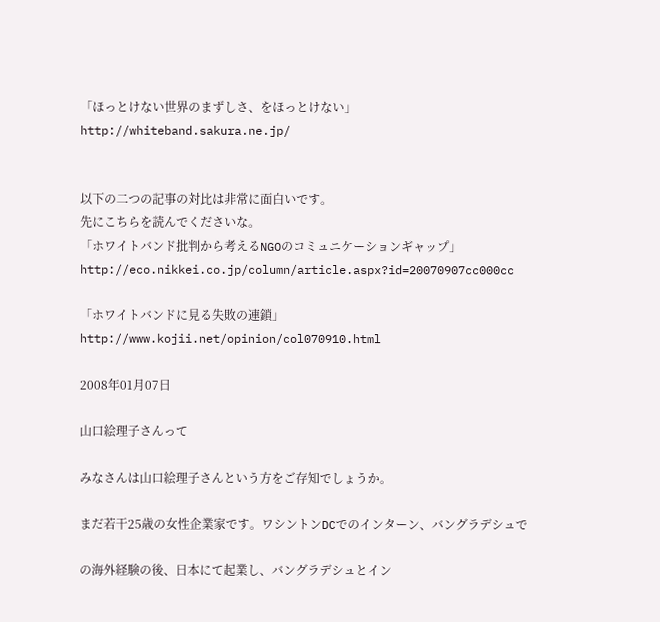「ほっとけない世界のまずしさ、をほっとけない」
http://whiteband.sakura.ne.jp/


以下の二つの記事の対比は非常に面白いです。
先にこちらを読んでくださいな。
「ホワイトバンド批判から考えるNGOのコミュニケーションギャップ」
http://eco.nikkei.co.jp/column/article.aspx?id=20070907cc000cc

「ホワイトバンドに見る失敗の連鎖」
http://www.kojii.net/opinion/col070910.html

2008年01月07日

山口絵理子さんって

みなさんは山口絵理子さんという方をご存知でしょうか。

まだ若干25歳の女性企業家です。ワシントンDCでのインターン、バングラデシュで

の海外経験の後、日本にて起業し、バングラデシュとイン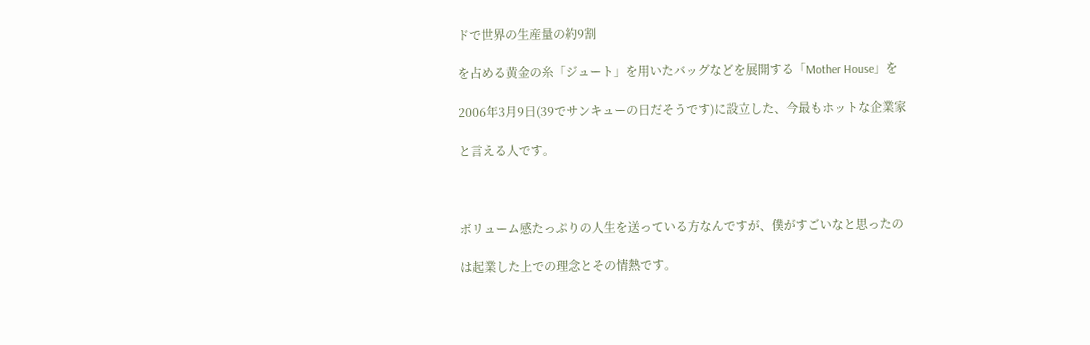ドで世界の生産量の約9割

を占める黄金の糸「ジュート」を用いたバッグなどを展開する「Mother House」を

2006年3月9日(39でサンキューの日だそうです)に設立した、今最もホットな企業家

と言える人です。



ボリューム感たっぷりの人生を送っている方なんですが、僕がすごいなと思ったの

は起業した上での理念とその情熱です。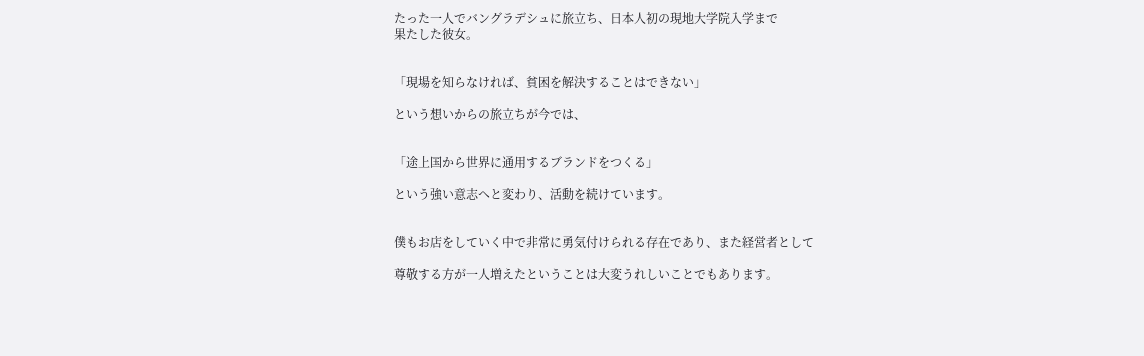たった一人でバングラデシュに旅立ち、日本人初の現地大学院入学まで
果たした彼女。


「現場を知らなければ、貧困を解決することはできない」

という想いからの旅立ちが今では、


「途上国から世界に通用するブランドをつくる」

という強い意志へと変わり、活動を続けています。


僕もお店をしていく中で非常に勇気付けられる存在であり、また経営者として

尊敬する方が一人増えたということは大変うれしいことでもあります。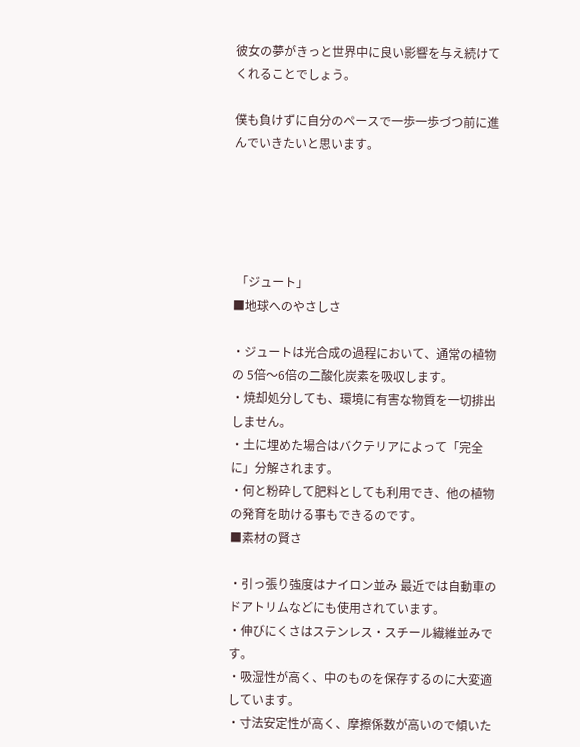彼女の夢がきっと世界中に良い影響を与え続けてくれることでしょう。

僕も負けずに自分のペースで一歩一歩づつ前に進んでいきたいと思います。





 「ジュート」
■地球へのやさしさ

・ジュートは光合成の過程において、通常の植物の 5倍〜6倍の二酸化炭素を吸収します。
・焼却処分しても、環境に有害な物質を一切排出しません。
・土に埋めた場合はバクテリアによって「完全に」分解されます。
・何と粉砕して肥料としても利用でき、他の植物の発育を助ける事もできるのです。
■素材の賢さ

・引っ張り強度はナイロン並み 最近では自動車のドアトリムなどにも使用されています。
・伸びにくさはステンレス・スチール繊維並みです。
・吸湿性が高く、中のものを保存するのに大変適しています。
・寸法安定性が高く、摩擦係数が高いので傾いた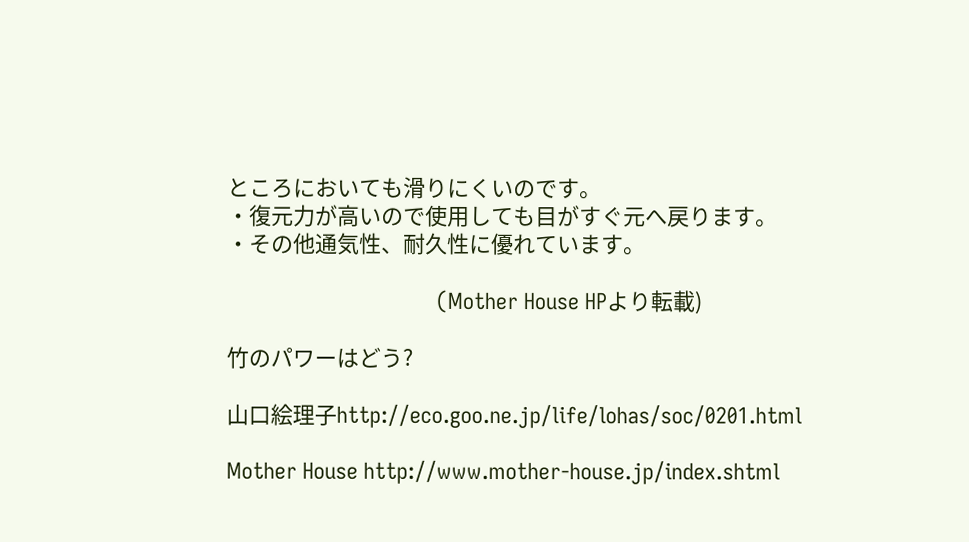ところにおいても滑りにくいのです。
・復元力が高いので使用しても目がすぐ元へ戻ります。
・その他通気性、耐久性に優れています。

                                   (Mother House HPより転載)

竹のパワーはどう?

山口絵理子http://eco.goo.ne.jp/life/lohas/soc/0201.html

Mother House http://www.mother-house.jp/index.shtml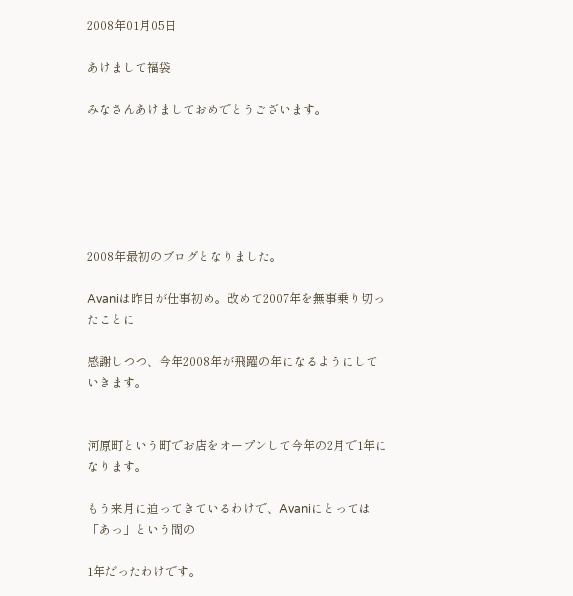2008年01月05日

あけまして福袋

みなさんあけましておめでとうございます。






2008年最初のブログとなりました。

Avaniは昨日が仕事初め。改めて2007年を無事乗り切ったことに

感謝しつつ、今年2008年が飛躍の年になるようにしていきます。


河原町という町でお店をオープンして今年の2月で1年になります。

もう来月に迫ってきているわけで、Avaniにとっては「あっ」という間の

1年だったわけです。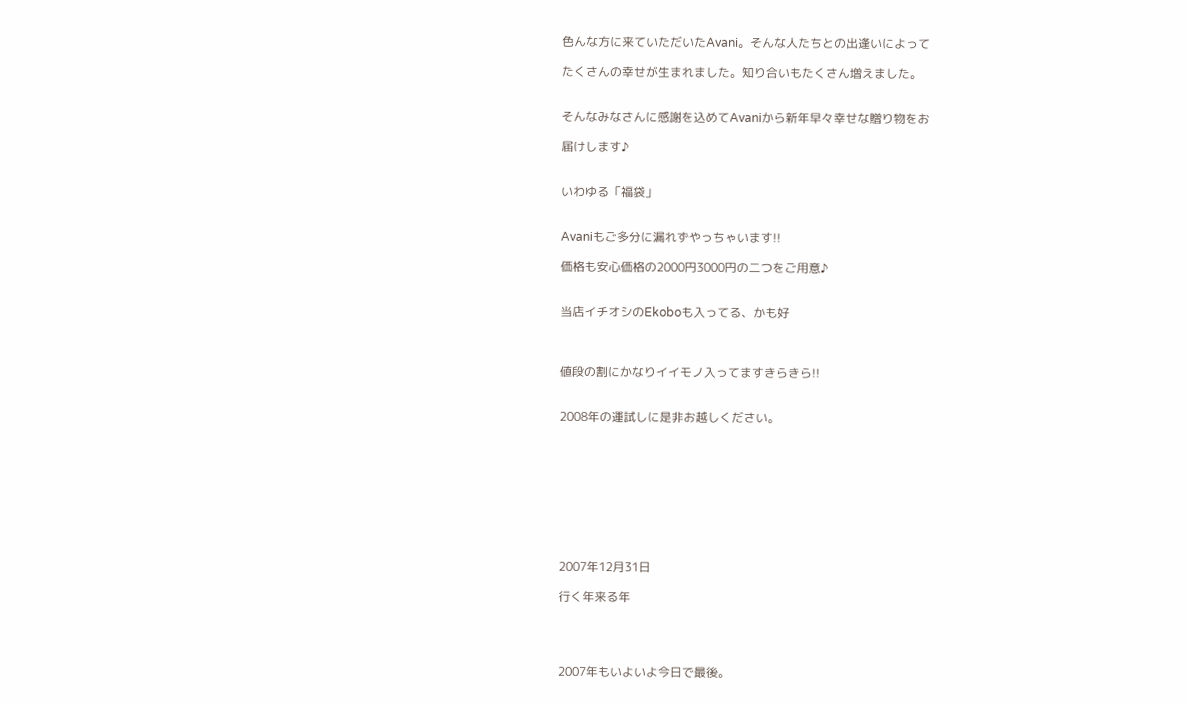色んな方に来ていただいたAvani。そんな人たちとの出逢いによって

たくさんの幸せが生まれました。知り合いもたくさん増えました。


そんなみなさんに感謝を込めてAvaniから新年早々幸せな贈り物をお

届けします♪


いわゆる「福袋」


Avaniもご多分に漏れずやっちゃいます!!

価格も安心価格の2000円3000円の二つをご用意♪


当店イチオシのEkoboも入ってる、かも好



値段の割にかなりイイモノ入ってますきらきら!!


2008年の運試しに是非お越しください。









2007年12月31日

行く年来る年




2007年もいよいよ今日で最後。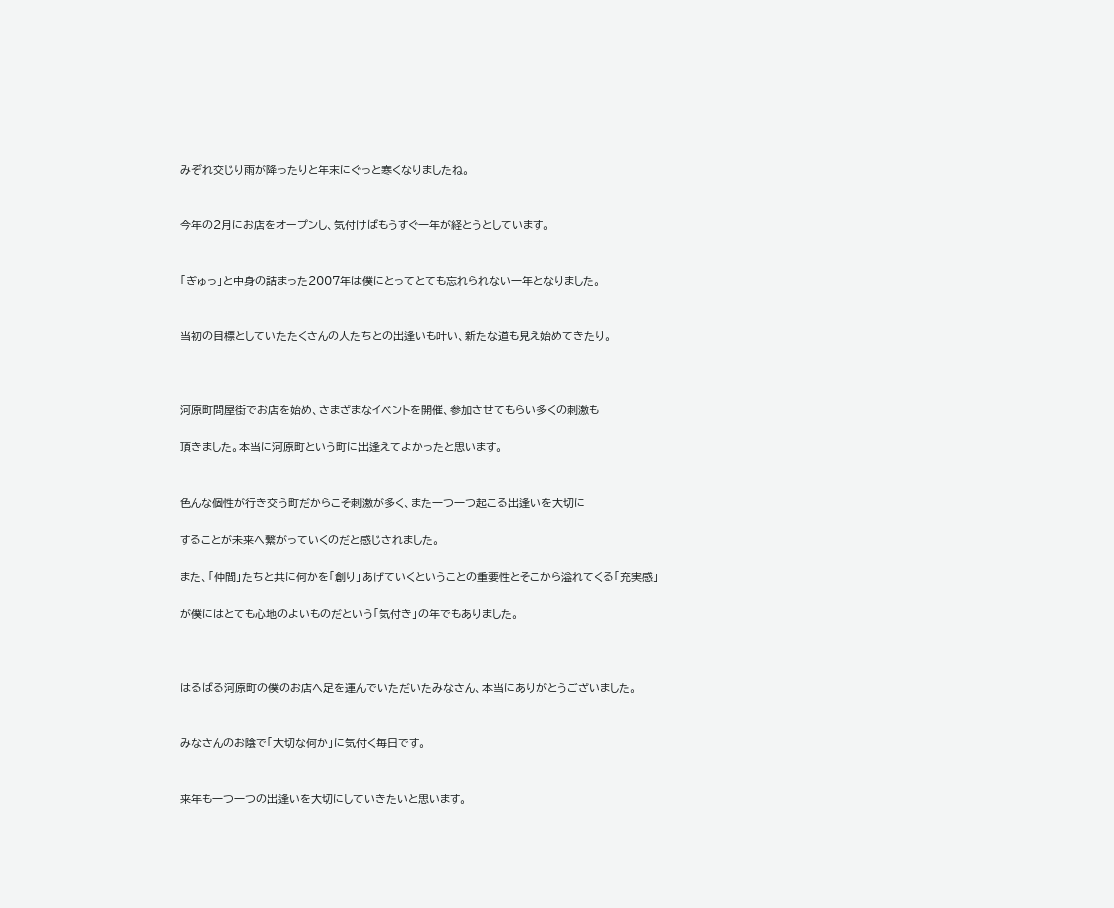みぞれ交じり雨が降ったりと年末にぐっと寒くなりましたね。


今年の2月にお店をオープンし、気付けばもうすぐ一年が経とうとしています。


「ぎゅっ」と中身の詰まった2007年は僕にとってとても忘れられない一年となりました。


当初の目標としていたたくさんの人たちとの出逢いも叶い、新たな道も見え始めてきたり。



河原町問屋街でお店を始め、さまざまなイベントを開催、参加させてもらい多くの刺激も

頂きました。本当に河原町という町に出逢えてよかったと思います。


色んな個性が行き交う町だからこそ刺激が多く、また一つ一つ起こる出逢いを大切に

することが未来へ繋がっていくのだと感じされました。

また、「仲間」たちと共に何かを「創り」あげていくということの重要性とそこから溢れてくる「充実感」

が僕にはとても心地のよいものだという「気付き」の年でもありました。



はるばる河原町の僕のお店へ足を運んでいただいたみなさん、本当にありがとうございました。


みなさんのお陰で「大切な何か」に気付く毎日です。


来年も一つ一つの出逢いを大切にしていきたいと思います。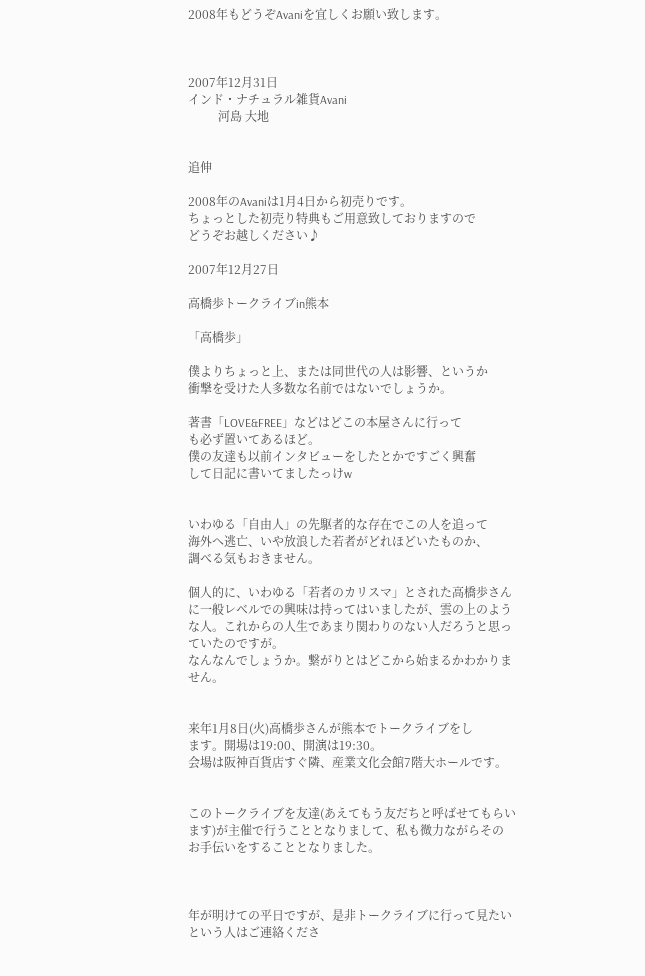2008年もどうぞAvaniを宜しくお願い致します。



2007年12月31日
インド・ナチュラル雑貨Avani
          河島 大地


追伸

2008年のAvaniは1月4日から初売りです。
ちょっとした初売り特典もご用意致しておりますので
どうぞお越しください♪

2007年12月27日

高橋歩トークライブin熊本

「高橋歩」

僕よりちょっと上、または同世代の人は影響、というか
衝撃を受けた人多数な名前ではないでしょうか。

著書「LOVE&FREE」などはどこの本屋さんに行って
も必ず置いてあるほど。
僕の友達も以前インタビューをしたとかですごく興奮
して日記に書いてましたっけw


いわゆる「自由人」の先駆者的な存在でこの人を追って
海外へ逃亡、いや放浪した若者がどれほどいたものか、
調べる気もおきません。

個人的に、いわゆる「若者のカリスマ」とされた高橋歩さん
に一般レベルでの興味は持ってはいましたが、雲の上のよう
な人。これからの人生であまり関わりのない人だろうと思っ
ていたのですが。
なんなんでしょうか。繋がりとはどこから始まるかわかりま
せん。


来年1月8日(火)高橋歩さんが熊本でトークライブをし
ます。開場は19:00、開演は19:30。
会場は阪神百貨店すぐ隣、産業文化会館7階大ホールです。


このトークライブを友達(あえてもう友だちと呼ばせてもらい
ます)が主催で行うこととなりまして、私も微力ながらその
お手伝いをすることとなりました。



年が明けての平日ですが、是非トークライブに行って見たい
という人はご連絡くださ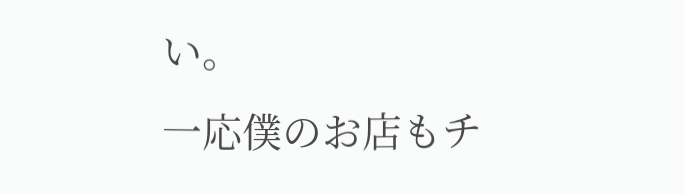い。
一応僕のお店もチ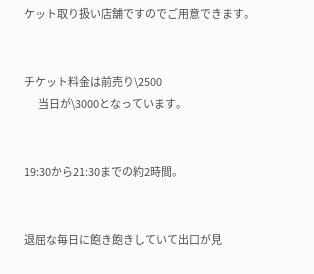ケット取り扱い店舗ですのでご用意できます。


チケット料金は前売り\2500
       当日が\3000となっています。


19:30から21:30までの約2時間。


退屈な毎日に飽き飽きしていて出口が見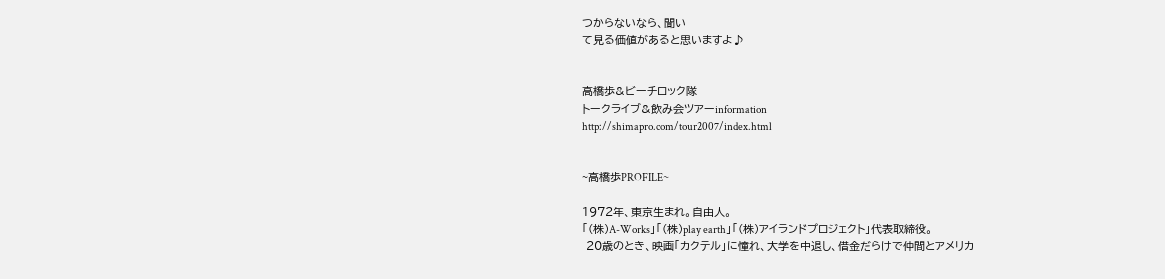つからないなら、聞い
て見る価値があると思いますよ♪


高橋歩&ビーチロック隊
トークライブ&飲み会ツアーinformation
http://shimapro.com/tour2007/index.html


~高橋歩PROFILE~

1972年、東京生まれ。自由人。
「(株)A-Works」「(株)play earth」「(株)アイランドプロジェクト」代表取締役。
 20歳のとき、映画「カクテル」に憧れ、大学を中退し、借金だらけで仲間とアメリカ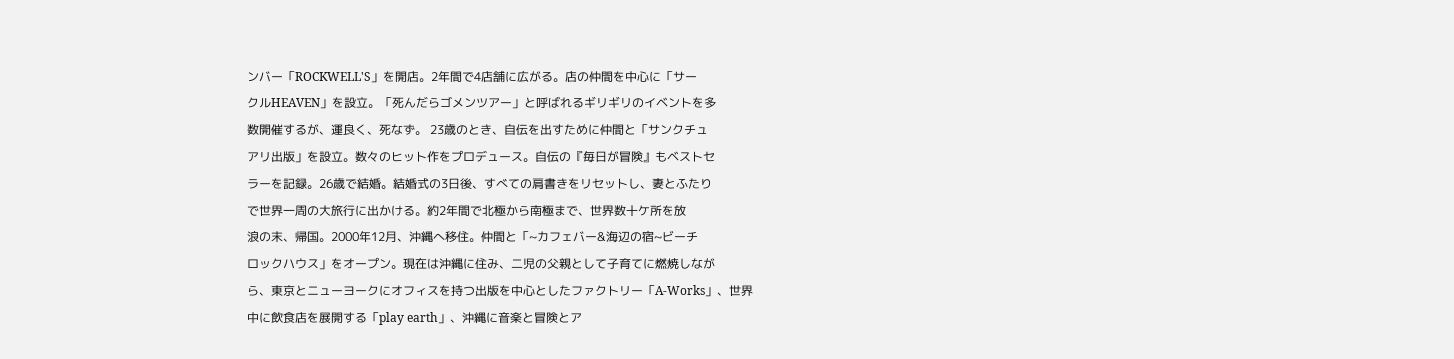ンバー「ROCKWELL'S」を開店。2年間で4店舗に広がる。店の仲間を中心に「サー
クルHEAVEN」を設立。「死んだらゴメンツアー」と呼ばれるギリギリのイベントを多
数開催するが、運良く、死なず。 23歳のとき、自伝を出すために仲間と「サンクチュ
アリ出版」を設立。数々のヒット作をプロデュース。自伝の『毎日が冒険』もベストセ
ラーを記録。26歳で結婚。結婚式の3日後、すべての肩書きをリセットし、妻とふたり
で世界一周の大旅行に出かける。約2年間で北極から南極まで、世界数十ケ所を放
浪の末、帰国。2000年12月、沖縄へ移住。仲間と「~カフェバー&海辺の宿~ビーチ
ロックハウス」をオープン。現在は沖縄に住み、二児の父親として子育てに燃焼しなが
ら、東京とニューヨークにオフィスを持つ出版を中心としたファクトリー「A-Works」、世界
中に飲食店を展開する「play earth」、沖縄に音楽と冒険とア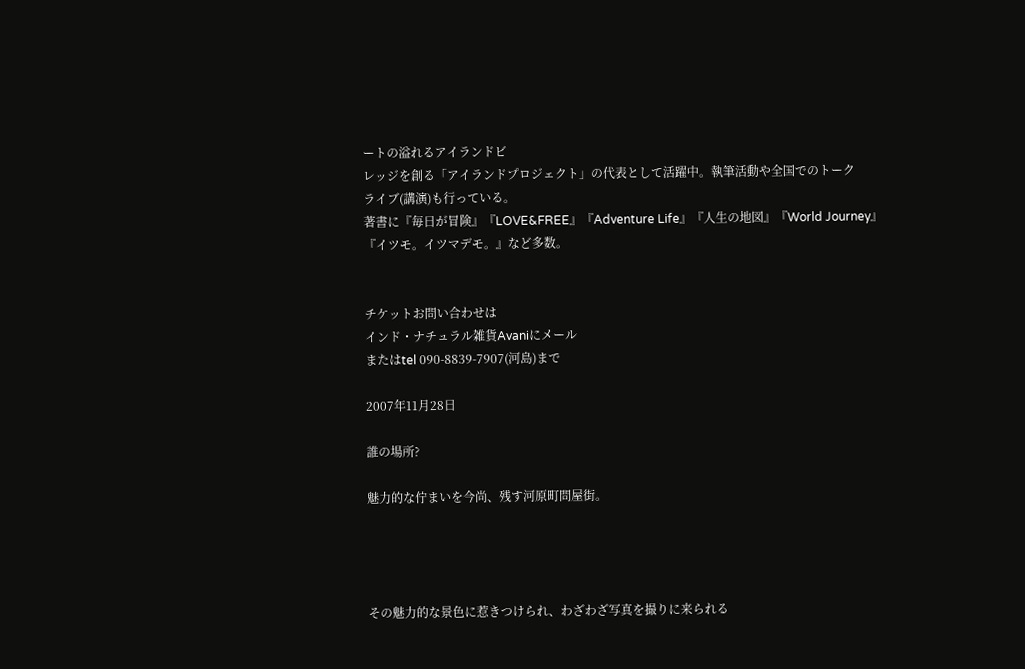ートの溢れるアイランドビ
レッジを創る「アイランドプロジェクト」の代表として活躍中。執筆活動や全国でのトーク
ライブ(講演)も行っている。
著書に『毎日が冒険』『LOVE&FREE』『Adventure Life』『人生の地図』『World Journey』
『イツモ。イツマデモ。』など多数。


チケットお問い合わせは
インド・ナチュラル雑貨Avaniにメール
またはtel 090-8839-7907(河島)まで

2007年11月28日

誰の場所?

魅力的な佇まいを今尚、残す河原町問屋街。




その魅力的な景色に惹きつけられ、わざわざ写真を撮りに来られる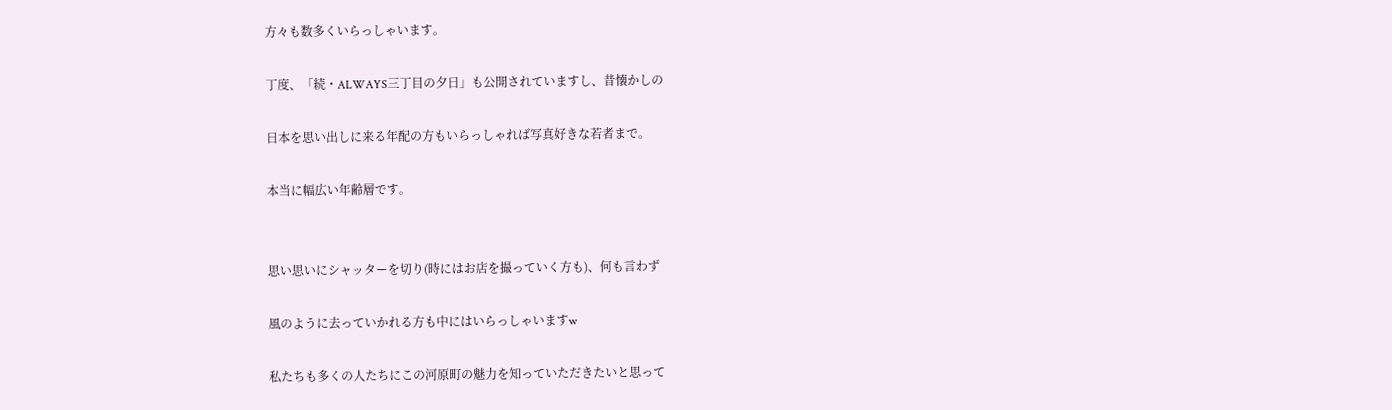方々も数多くいらっしゃいます。

丁度、「続・ALWAYS三丁目の夕日」も公開されていますし、昔懐かしの

日本を思い出しに来る年配の方もいらっしゃれば写真好きな若者まで。

本当に幅広い年齢層です。


思い思いにシャッターを切り(時にはお店を撮っていく方も)、何も言わず

風のように去っていかれる方も中にはいらっしゃいますw

私たちも多くの人たちにこの河原町の魅力を知っていただきたいと思って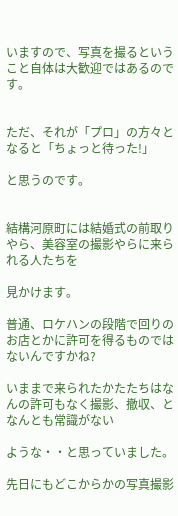いますので、写真を撮るということ自体は大歓迎ではあるのです。


ただ、それが「プロ」の方々となると「ちょっと待った!」

と思うのです。


結構河原町には結婚式の前取りやら、美容室の撮影やらに来られる人たちを

見かけます。

普通、ロケハンの段階で回りのお店とかに許可を得るものではないんですかね?

いままで来られたかたたちはなんの許可もなく撮影、撤収、となんとも常識がない

ような・・と思っていました。

先日にもどこからかの写真撮影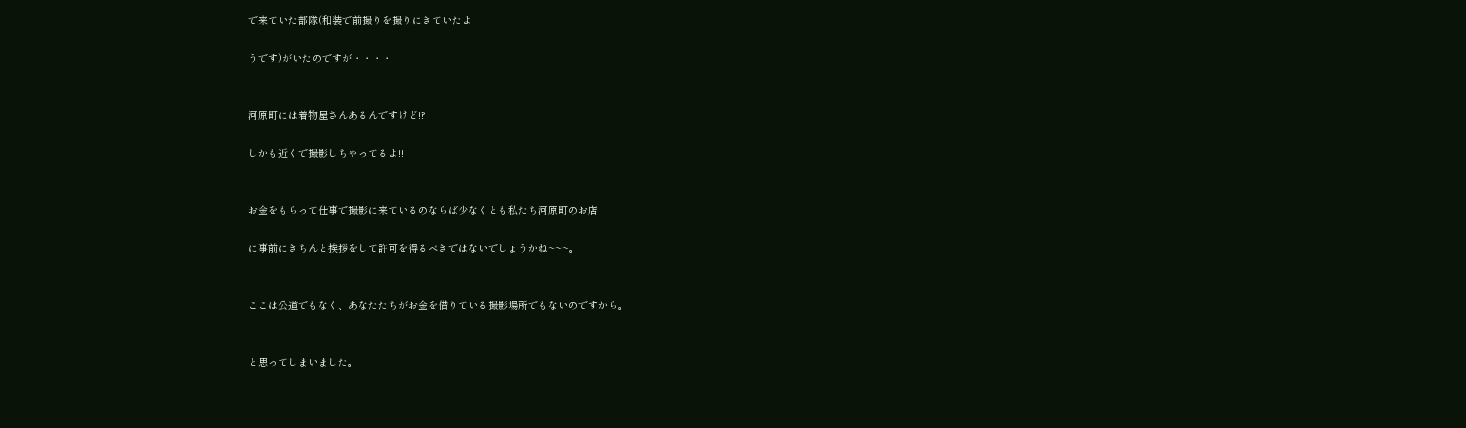で来ていた部隊(和装で前撮りを撮りにきていたよ

うです)がいたのですが・・・・


河原町には着物屋さんあるんですけど!?

しかも近くで撮影しちゃってるよ!!


お金をもらって仕事で撮影に来ているのならば少なくとも私たち河原町のお店

に事前にきちんと挨拶をして許可を得るべきではないでしょうかね~~~。


ここは公道でもなく、あなたたちがお金を借りている撮影場所でもないのですから。


と思ってしまいました。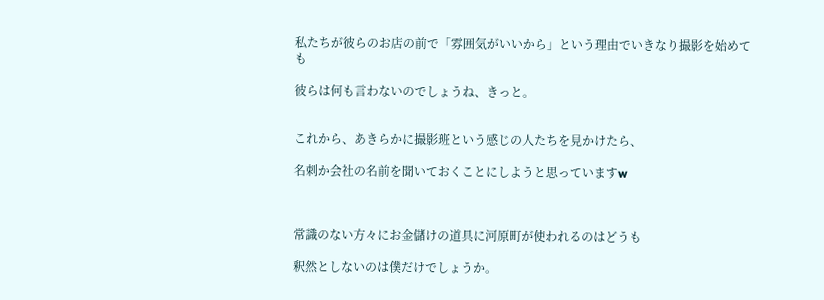私たちが彼らのお店の前で「雰囲気がいいから」という理由でいきなり撮影を始めても

彼らは何も言わないのでしょうね、きっと。


これから、あきらかに撮影班という感じの人たちを見かけたら、

名刺か会社の名前を聞いておくことにしようと思っていますw



常識のない方々にお金儲けの道具に河原町が使われるのはどうも

釈然としないのは僕だけでしょうか。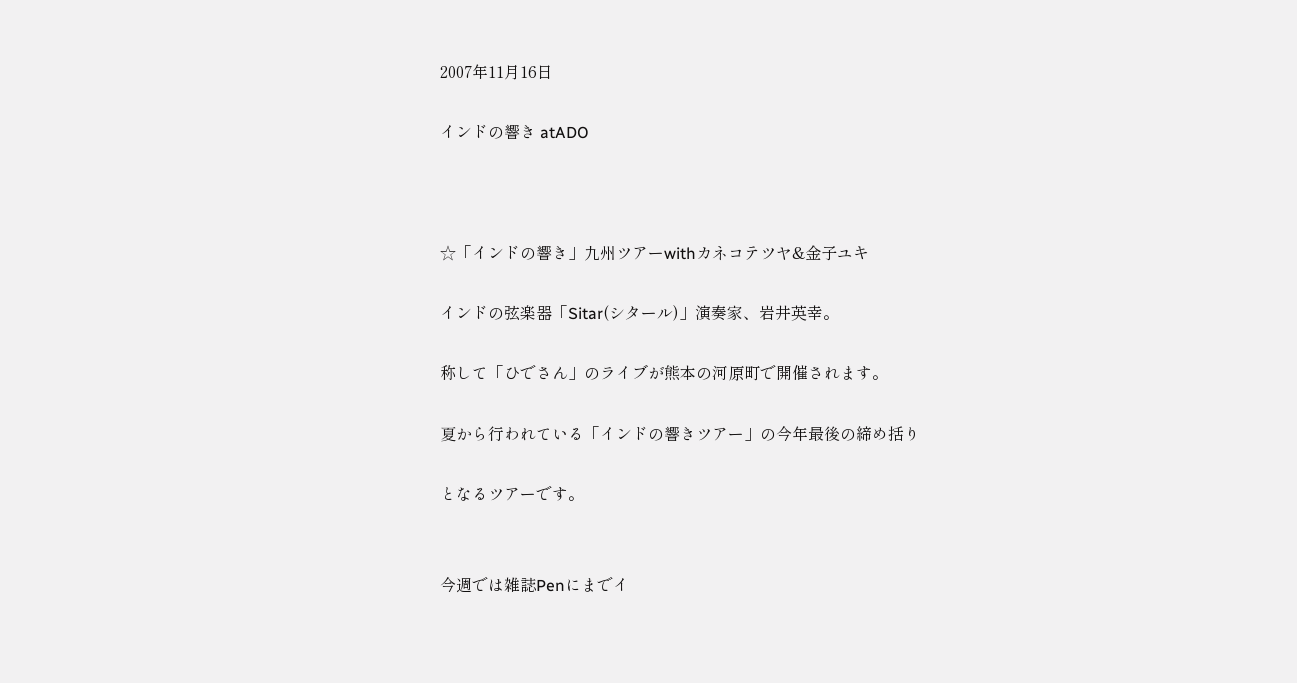2007年11月16日

インドの響き atADO



☆「インドの響き」九州ツアーwithカネコテツヤ&金子ユキ

インドの弦楽器「Sitar(シタール)」演奏家、岩井英幸。

称して「ひでさん」のライブが熊本の河原町で開催されます。

夏から行われている「インドの響きツアー」の今年最後の締め括り

となるツアーです。


今週では雑誌Penにまでイ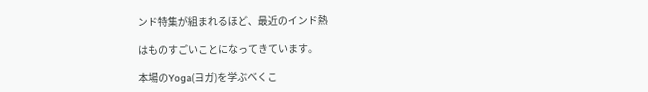ンド特集が組まれるほど、最近のインド熱

はものすごいことになってきています。

本場のYoga(ヨガ)を学ぶべくこ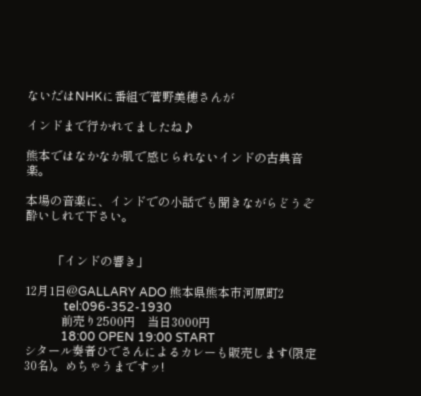ないだはNHKに番組で菅野美穂さんが

インドまで行かれてましたね♪

熊本ではなかなか肌で感じられないインドの古典音楽。

本場の音楽に、インドでの小話でも聞きながらどうぞ酔いしれて下さい。


         「インドの響き」

12月1日@GALLARY ADO 熊本県熊本市河原町2
             tel:096-352-1930
            前売り2500円    当日3000円
            18:00 OPEN 19:00 START
シタール奏者ひでさんによるカレーも販売します(限定30名)。めちゃうまですッ!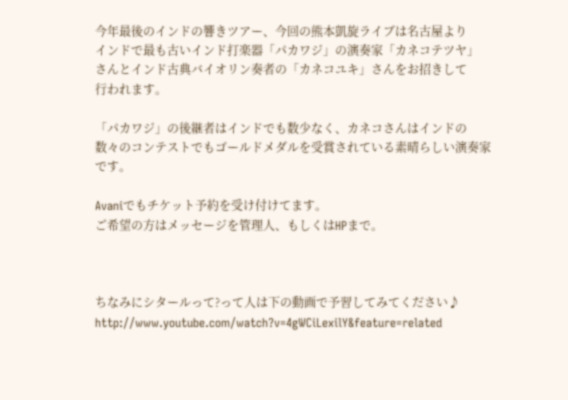今年最後のインドの響きツアー、今回の熊本凱旋ライブは名古屋より
インドで最も古いインド打楽器「パカワジ」の演奏家「カネコテツヤ」
さんとインド古典バイオリン奏者の「カネコユキ」さんをお招きして
行われます。

「パカワジ」の後継者はインドでも数少なく、カネコさんはインドの
数々のコンテストでもゴールドメダルを受賞されている素晴らしい演奏家
です。

Avaniでもチケット予約を受け付けてます。
ご希望の方はメッセージを管理人、もしくはHPまで。



ちなみにシタールって?って人は下の動画で予習してみてください♪
http://www.youtube.com/watch?v=4gWCiLexilY&feature=related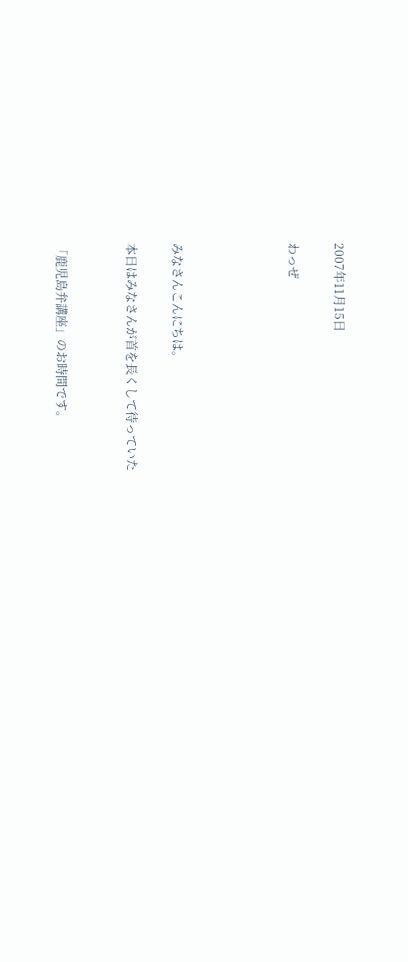2007年11月15日

わっぜ




みなさんこんにちは。

本日はみなさんが首を長くして待っていた


「鹿児島弁講座」のお時間です。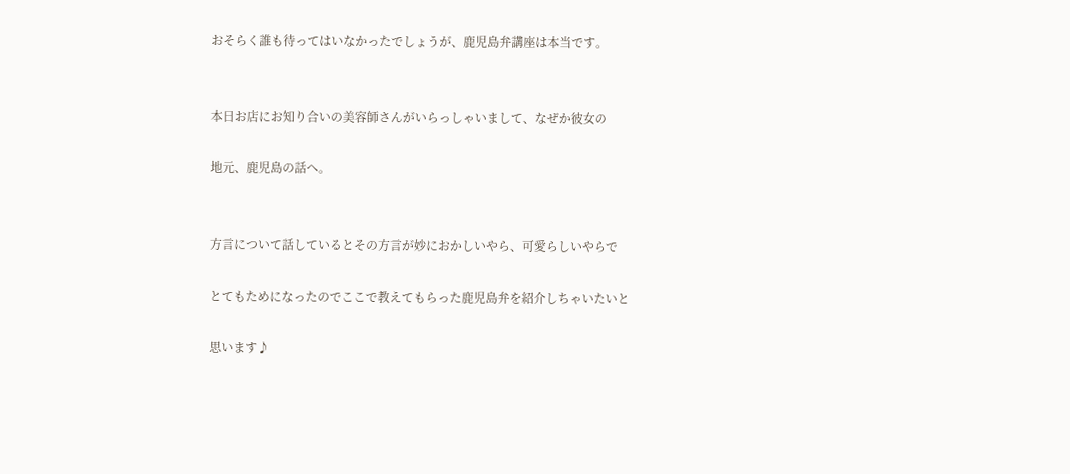おそらく誰も待ってはいなかったでしょうが、鹿児島弁講座は本当です。


本日お店にお知り合いの美容師さんがいらっしゃいまして、なぜか彼女の

地元、鹿児島の話へ。


方言について話しているとその方言が妙におかしいやら、可愛らしいやらで

とてもためになったのでここで教えてもらった鹿児島弁を紹介しちゃいたいと

思います♪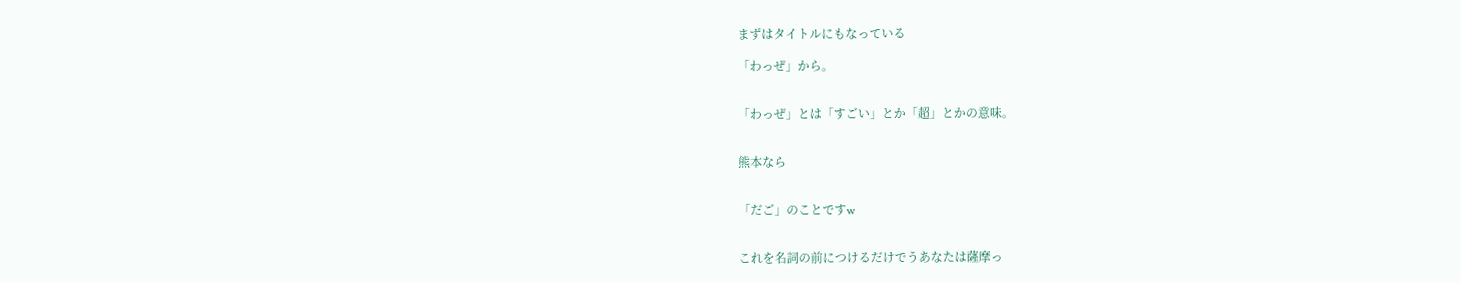まずはタイトルにもなっている

「わっぜ」から。


「わっぜ」とは「すごい」とか「超」とかの意味。


熊本なら


「だご」のことですw


これを名詞の前につけるだけでうあなたは薩摩っ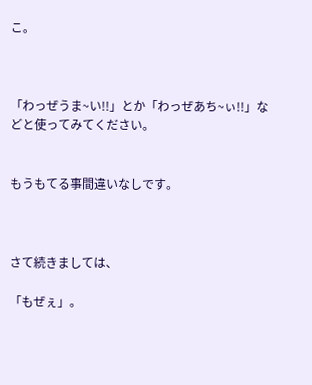こ。



「わっぜうま~い!!」とか「わっぜあち~ぃ!!」などと使ってみてください。


もうもてる事間違いなしです。



さて続きましては、

「もぜぇ」。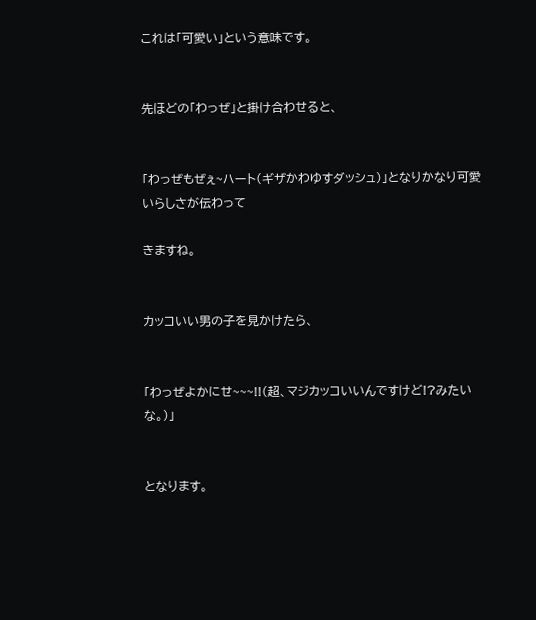これは「可愛い」という意味です。


先ほどの「わっぜ」と掛け合わせると、


「わっぜもぜぇ~ハート(ギザかわゆすダッシュ)」となりかなり可愛いらしさが伝わって

きますね。


カッコいい男の子を見かけたら、


「わっぜよかにせ~~~!!(超、マジカッコいいんですけど!?みたいな。)」


となります。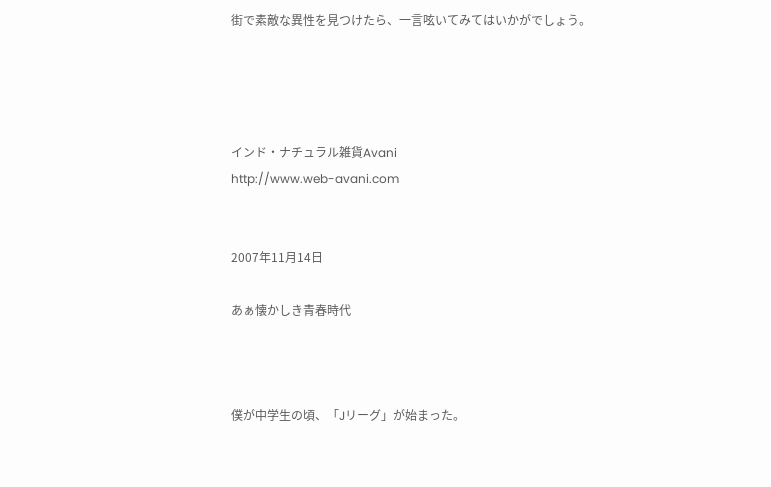街で素敵な異性を見つけたら、一言呟いてみてはいかがでしょう。




インド・ナチュラル雑貨Avani
http://www.web-avani.com


2007年11月14日

あぁ懐かしき青春時代



僕が中学生の頃、「Jリーグ」が始まった。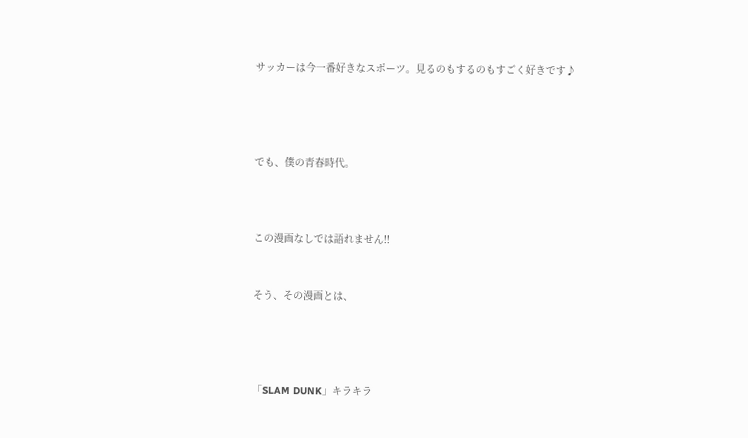サッカーは今一番好きなスポーツ。見るのもするのもすごく好きです♪




でも、僕の青春時代。



この漫画なしでは語れません!!


そう、その漫画とは、




「SLAM DUNK」キラキラ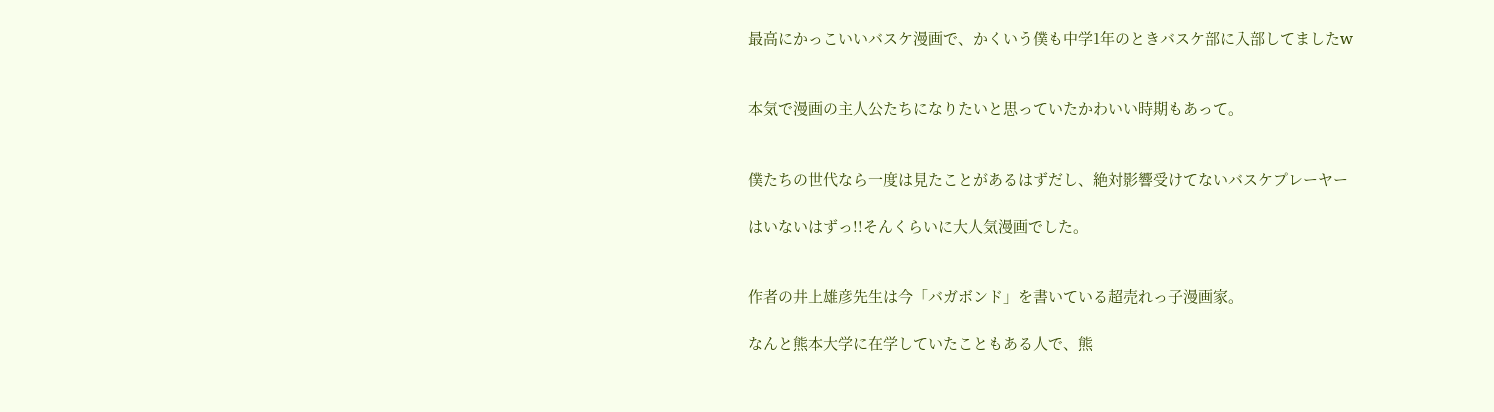最高にかっこいいバスケ漫画で、かくいう僕も中学1年のときバスケ部に入部してましたw


本気で漫画の主人公たちになりたいと思っていたかわいい時期もあって。


僕たちの世代なら一度は見たことがあるはずだし、絶対影響受けてないバスケプレーヤー

はいないはずっ!!そんくらいに大人気漫画でした。


作者の井上雄彦先生は今「バガボンド」を書いている超売れっ子漫画家。

なんと熊本大学に在学していたこともある人で、熊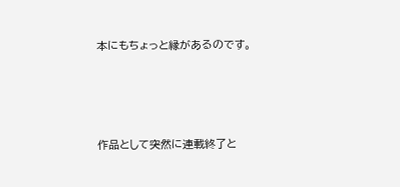本にもちょっと縁があるのです。




作品として突然に連載終了と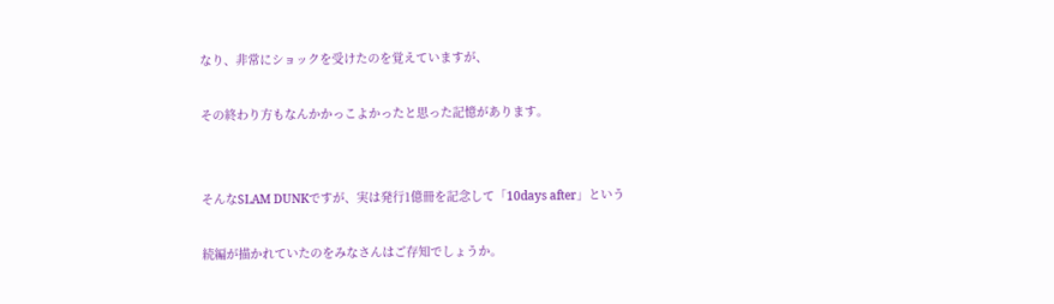なり、非常にショックを受けたのを覚えていますが、

その終わり方もなんかかっこよかったと思った記憶があります。


そんなSLAM DUNKですが、実は発行1億冊を記念して「10days after」という

続編が描かれていたのをみなさんはご存知でしょうか。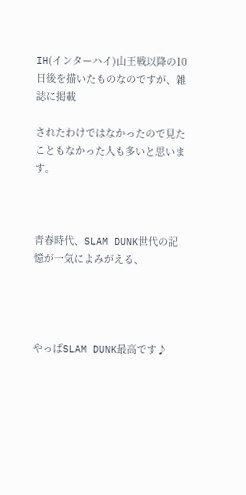IH(インターハイ)山王戦以降の10日後を描いたものなのですが、雑誌に掲載

されたわけではなかったので見たこともなかった人も多いと思います。



青春時代、SLAM DUNK世代の記憶が一気によみがえる、




やっぱSLAM DUNK最高です♪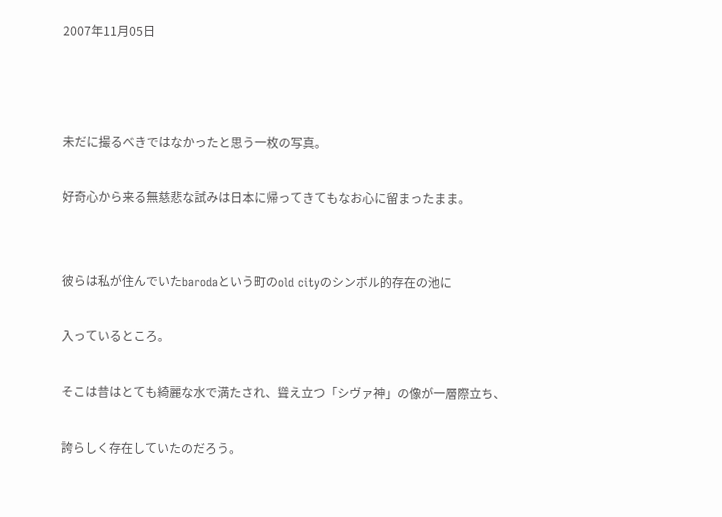2007年11月05日



未だに撮るべきではなかったと思う一枚の写真。

好奇心から来る無慈悲な試みは日本に帰ってきてもなお心に留まったまま。


彼らは私が住んでいたbarodaという町のold cityのシンボル的存在の池に

入っているところ。

そこは昔はとても綺麗な水で満たされ、聳え立つ「シヴァ神」の像が一層際立ち、

誇らしく存在していたのだろう。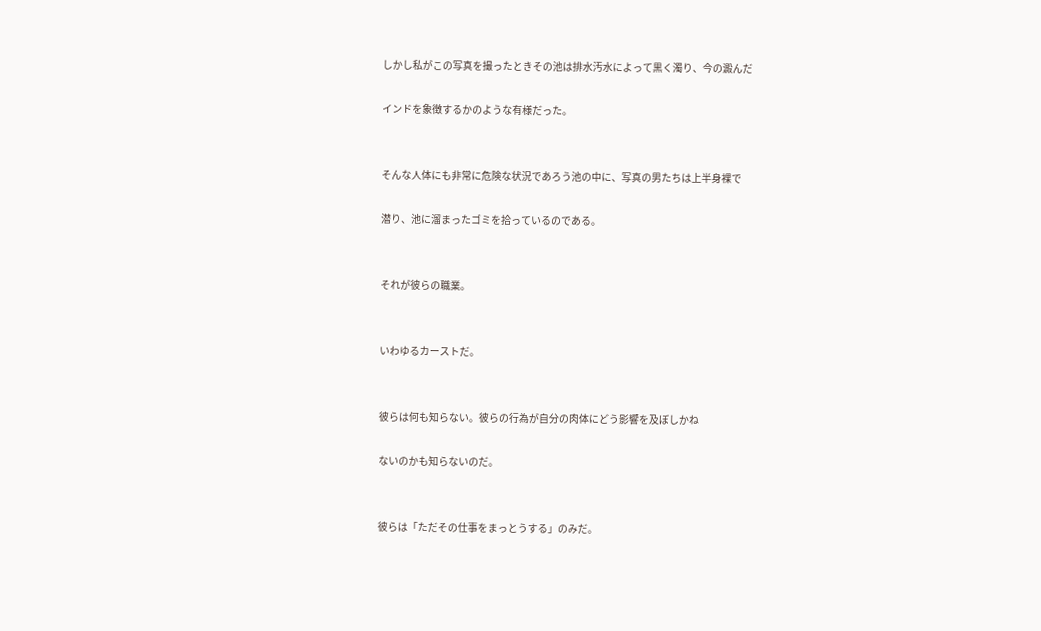しかし私がこの写真を撮ったときその池は排水汚水によって黒く濁り、今の澱んだ

インドを象徴するかのような有様だった。


そんな人体にも非常に危険な状況であろう池の中に、写真の男たちは上半身裸で

潜り、池に溜まったゴミを拾っているのである。


それが彼らの職業。


いわゆるカーストだ。


彼らは何も知らない。彼らの行為が自分の肉体にどう影響を及ぼしかね

ないのかも知らないのだ。


彼らは「ただその仕事をまっとうする」のみだ。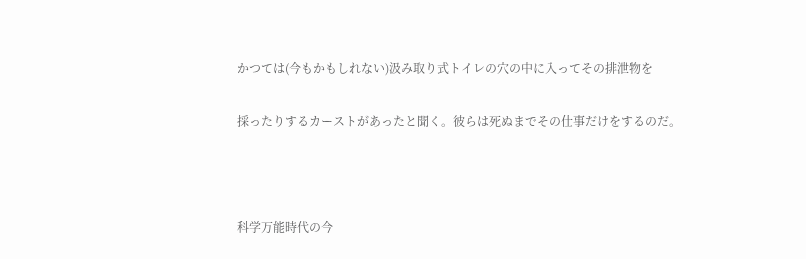かつては(今もかもしれない)汲み取り式トイレの穴の中に入ってその排泄物を

採ったりするカーストがあったと聞く。彼らは死ぬまでその仕事だけをするのだ。



科学万能時代の今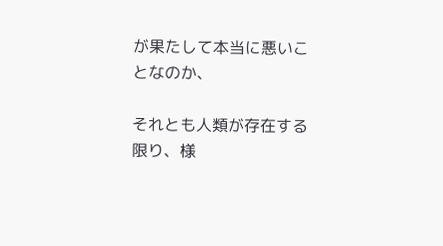が果たして本当に悪いことなのか、

それとも人類が存在する限り、様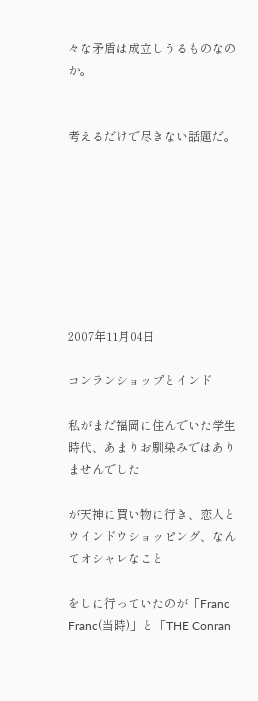々な矛盾は成立しうるものなのか。


考えるだけで尽きない話題だ。








2007年11月04日

コンランショップとインド

私がまだ福岡に住んでいた学生時代、あまりお馴染みではありませんでした

が天神に買い物に行き、恋人とウインドウショッピング、なんてオシャレなこと

をしに行っていたのが「Franc Franc(当時)」と「THE Conran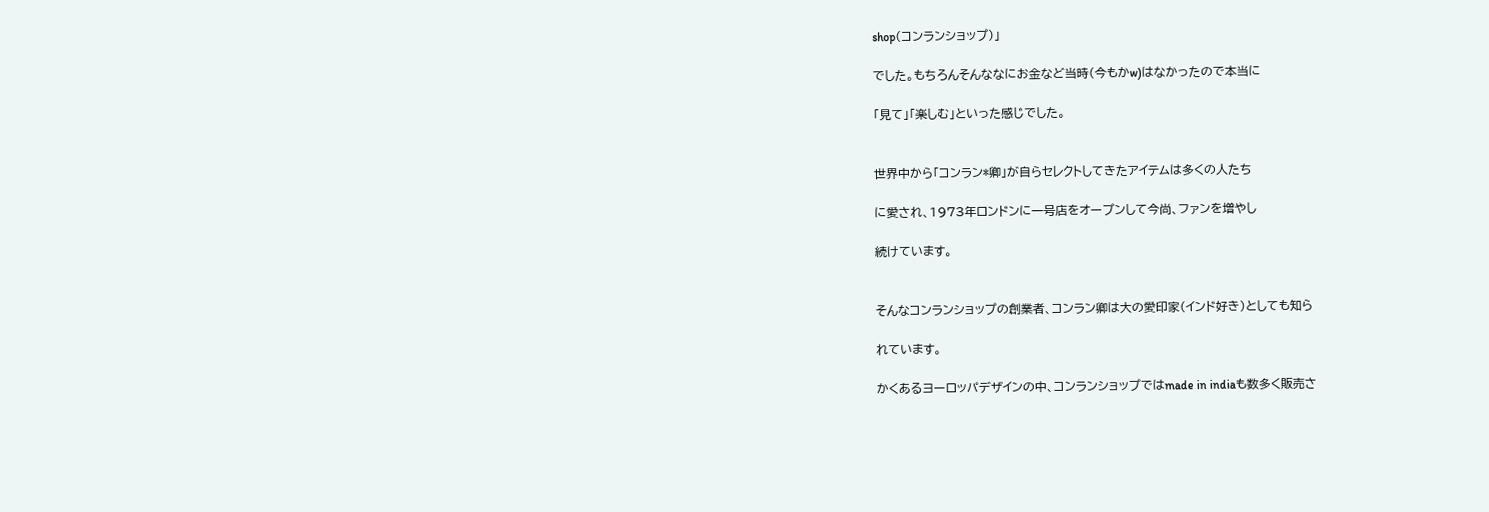shop(コンランショップ)」

でした。もちろんそんななにお金など当時(今もかw)はなかったので本当に

「見て」「楽しむ」といった感じでした。


世界中から「コンラン*卿」が自らセレクトしてきたアイテムは多くの人たち

に愛され、1973年ロンドンに一号店をオープンして今尚、ファンを増やし

続けています。


そんなコンランショップの創業者、コンラン卿は大の愛印家(インド好き)としても知ら

れています。

かくあるヨーロッパデザインの中、コンランショップではmade in indiaも数多く販売さ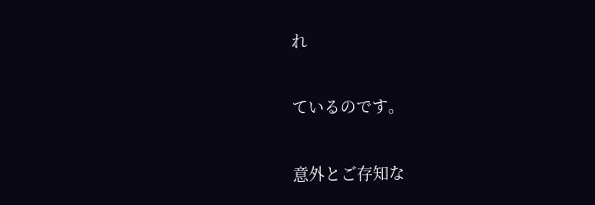れ

ているのです。

意外とご存知な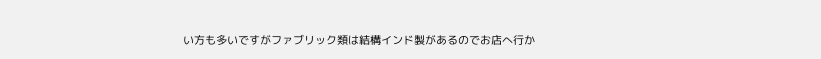い方も多いですがファブリック類は結構インド製があるのでお店へ行か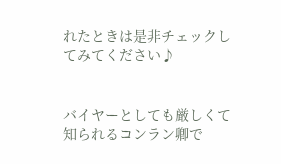れたときは是非チェックしてみてください♪


バイヤーとしても厳しくて知られるコンラン卿で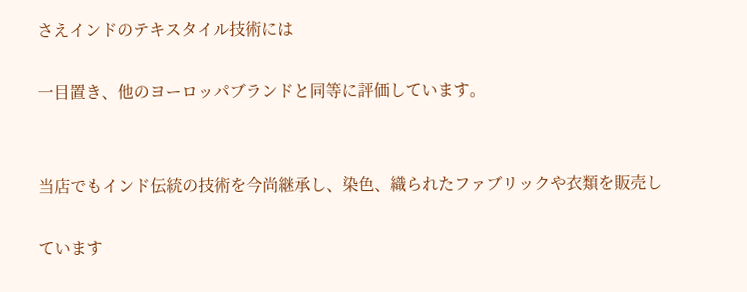さえインドのテキスタイル技術には

一目置き、他のヨーロッパブランドと同等に評価しています。


当店でもインド伝統の技術を今尚継承し、染色、織られたファブリックや衣類を販売し

ています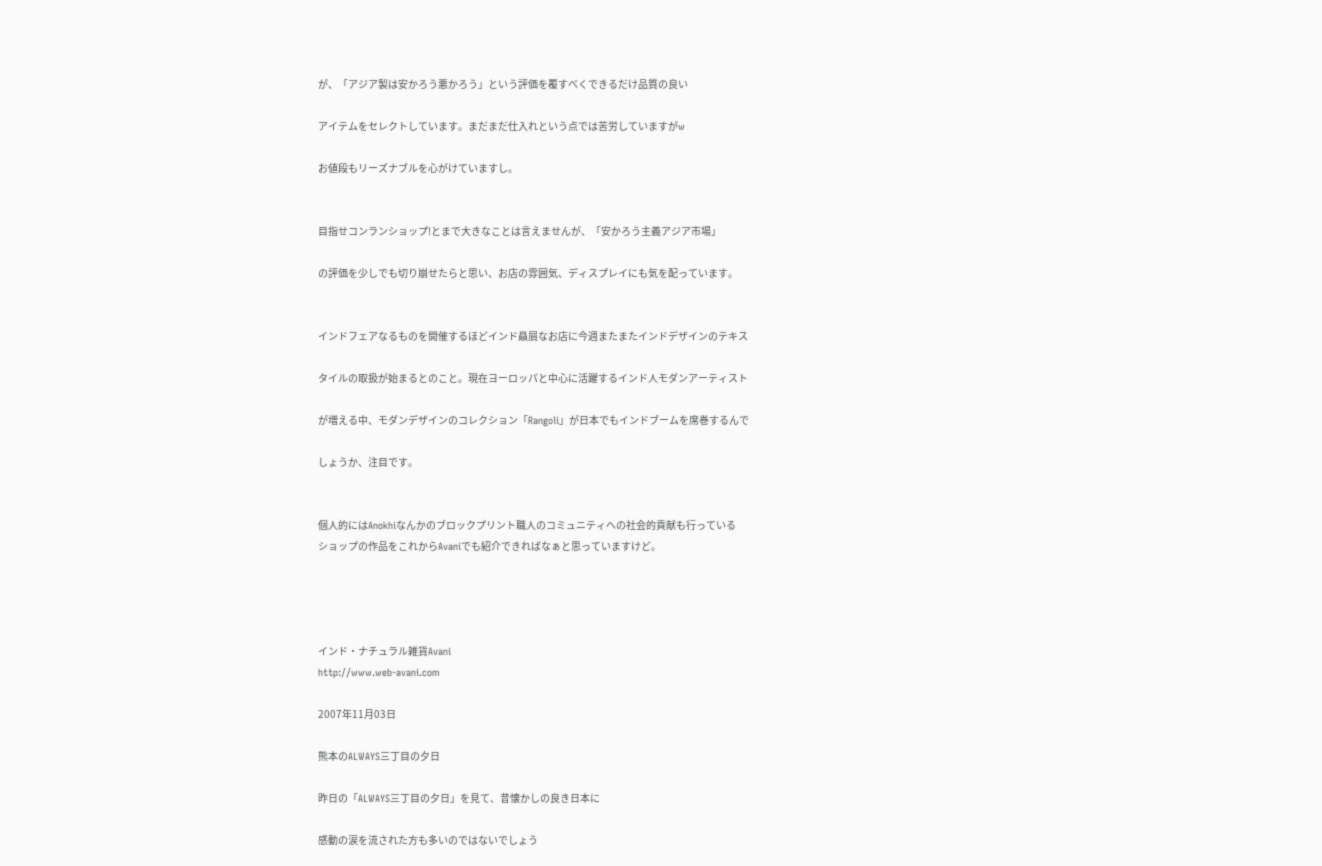が、「アジア製は安かろう悪かろう」という評価を覆すべくできるだけ品質の良い

アイテムをセレクトしています。まだまだ仕入れという点では苦労していますがw

お値段もリーズナブルを心がけていますし。


目指せコンランショップ!とまで大きなことは言えませんが、「安かろう主義アジア市場」

の評価を少しでも切り崩せたらと思い、お店の雰囲気、ディスプレイにも気を配っています。


インドフェアなるものを開催するほどインド贔屓なお店に今週またまたインドデザインのテキス

タイルの取扱が始まるとのこと。現在ヨーロッパと中心に活躍するインド人モダンアーティスト

が増える中、モダンデザインのコレクション「Rangoli」が日本でもインドブームを席巻するんで

しょうか、注目です。


個人的にはAnokhiなんかのブロックプリント職人のコミュニティへの社会的貢献も行っている
ショップの作品をこれからAvaniでも紹介できればなぁと思っていますけど。




インド・ナチュラル雑貨Avani
http://www.web-avani.com

2007年11月03日

熊本のALWAYS三丁目の夕日

昨日の「ALWAYS三丁目の夕日」を見て、昔懐かしの良き日本に

感動の涙を流された方も多いのではないでしょう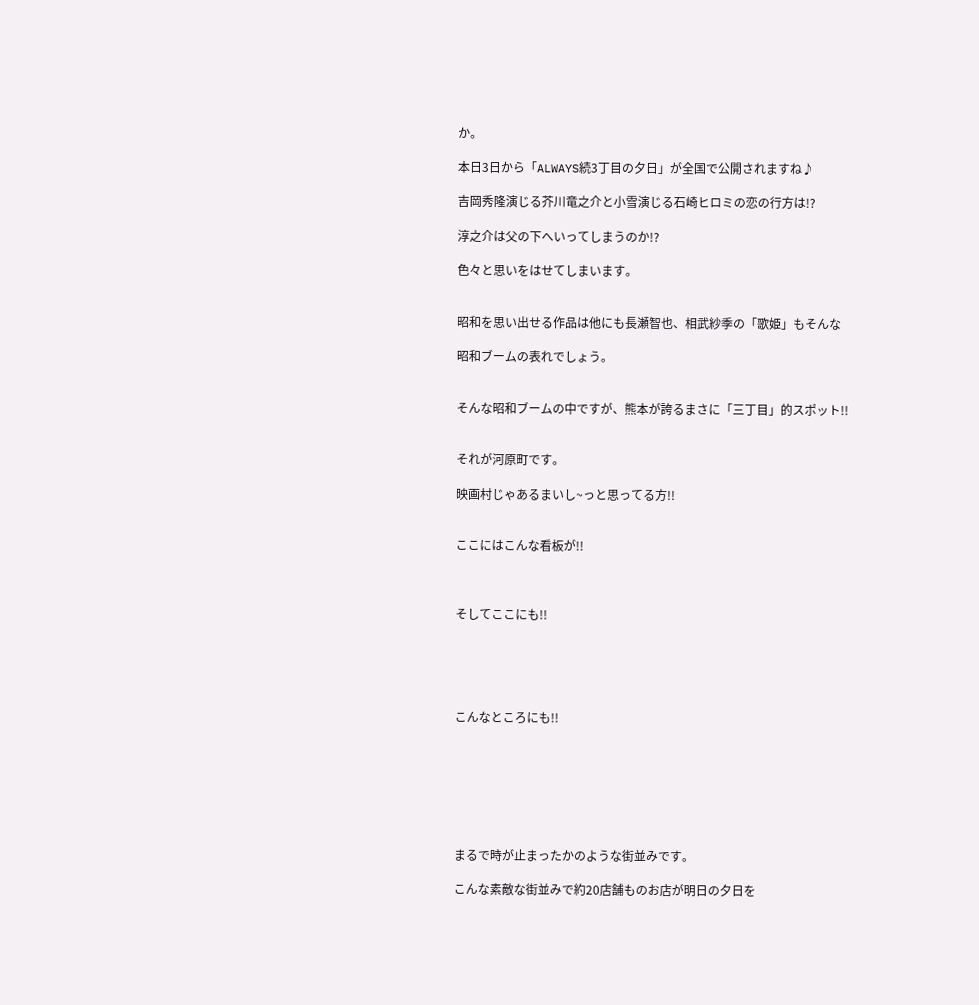か。

本日3日から「ALWAYS続3丁目の夕日」が全国で公開されますね♪

吉岡秀隆演じる芥川竜之介と小雪演じる石崎ヒロミの恋の行方は!?

淳之介は父の下へいってしまうのか!?

色々と思いをはせてしまいます。


昭和を思い出せる作品は他にも長瀬智也、相武紗季の「歌姫」もそんな

昭和ブームの表れでしょう。


そんな昭和ブームの中ですが、熊本が誇るまさに「三丁目」的スポット!!


それが河原町です。

映画村じゃあるまいし~っと思ってる方!!


ここにはこんな看板が!!



そしてここにも!!





こんなところにも!!







まるで時が止まったかのような街並みです。

こんな素敵な街並みで約20店舗ものお店が明日の夕日を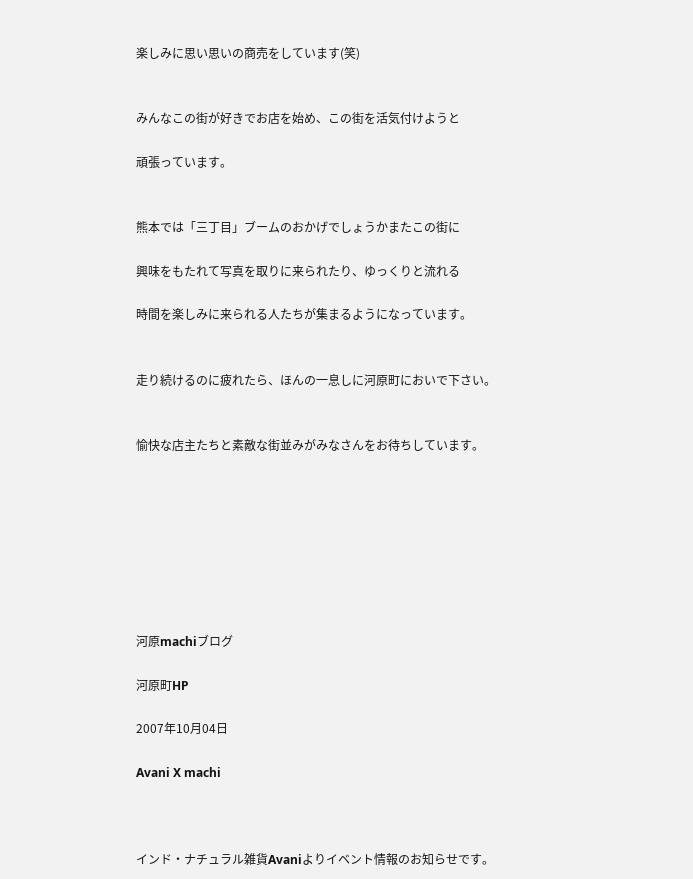楽しみに思い思いの商売をしています(笑)


みんなこの街が好きでお店を始め、この街を活気付けようと

頑張っています。


熊本では「三丁目」ブームのおかげでしょうかまたこの街に

興味をもたれて写真を取りに来られたり、ゆっくりと流れる

時間を楽しみに来られる人たちが集まるようになっています。


走り続けるのに疲れたら、ほんの一息しに河原町においで下さい。


愉快な店主たちと素敵な街並みがみなさんをお待ちしています。








河原machiブログ

河原町HP

2007年10月04日

Avani X machi



インド・ナチュラル雑貨Avaniよりイベント情報のお知らせです。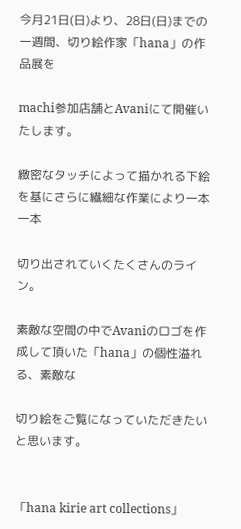今月21日(日)より、28日(日)までの一週間、切り絵作家「hana」の作品展を

machi参加店舗とAvaniにて開催いたします。

緻密なタッチによって描かれる下絵を基にさらに繊細な作業により一本一本

切り出されていくたくさんのライン。

素敵な空間の中でAvaniのロゴを作成して頂いた「hana」の個性溢れる、素敵な

切り絵をご覧になっていただきたいと思います。


「hana kirie art collections」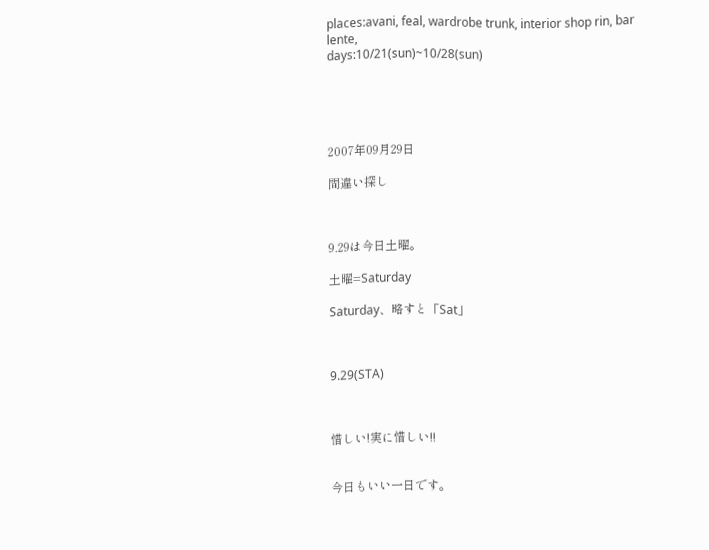places:avani, feal, wardrobe trunk, interior shop rin, bar lente,
days:10/21(sun)~10/28(sun)





2007年09月29日

間違い探し



9.29は今日土曜。

土曜=Saturday

Saturday、略すと「Sat」



9.29(STA)



惜しい!実に惜しい!!


今日もいい一日です。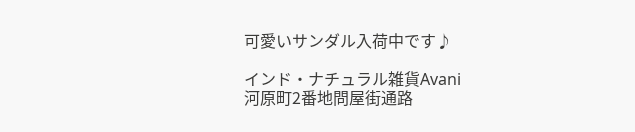可愛いサンダル入荷中です♪

インド・ナチュラル雑貨Avani
河原町2番地問屋街通路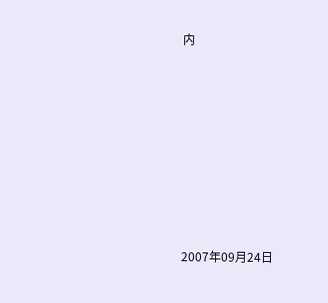内










2007年09月24日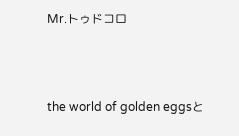Mr.トゥドコロ



the world of golden eggsと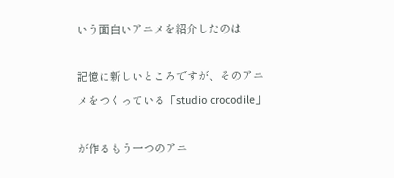いう面白いアニメを紹介したのは

記憶に新しいところですが、そのアニメをつくっている「studio crocodile」

が作るもう一つのアニ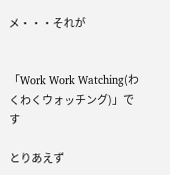メ・・・それが


「Work Work Watching(わくわくウォッチング)」です

とりあえず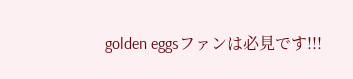golden eggsファンは必見です!!!